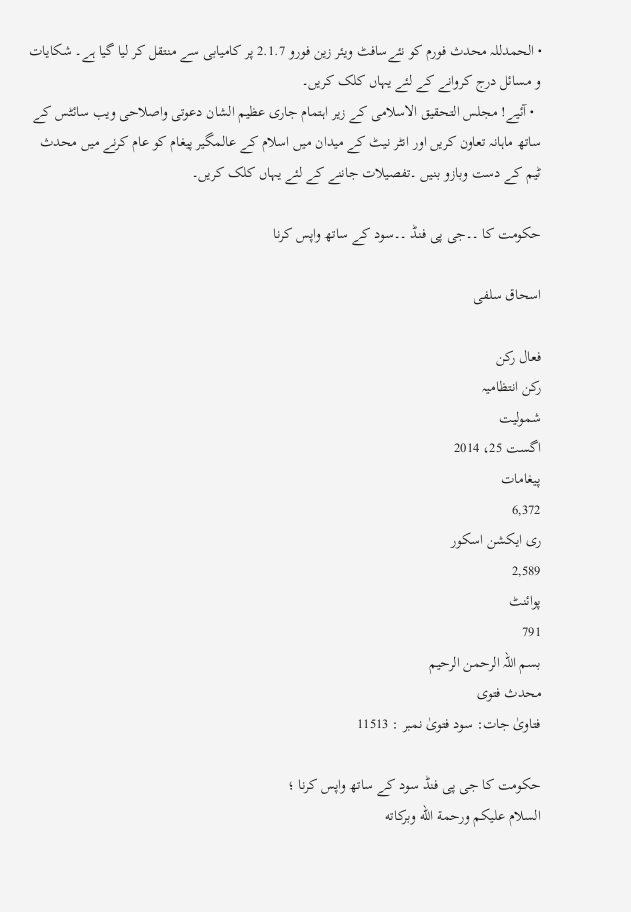• الحمدللہ محدث فورم کو نئےسافٹ ویئر زین فورو 2.1.7 پر کامیابی سے منتقل کر لیا گیا ہے۔ شکایات و مسائل درج کروانے کے لئے یہاں کلک کریں۔
  • آئیے! مجلس التحقیق الاسلامی کے زیر اہتمام جاری عظیم الشان دعوتی واصلاحی ویب سائٹس کے ساتھ ماہانہ تعاون کریں اور انٹر نیٹ کے میدان میں اسلام کے عالمگیر پیغام کو عام کرنے میں محدث ٹیم کے دست وبازو بنیں ۔تفصیلات جاننے کے لئے یہاں کلک کریں۔

حکومت کا ۔۔جی پی فنڈ ۔۔سود کے ساتھ واپس کرنا

اسحاق سلفی

فعال رکن
رکن انتظامیہ
شمولیت
اگست 25، 2014
پیغامات
6,372
ری ایکشن اسکور
2,589
پوائنٹ
791
بسم اللہ الرحمن الرحیم
محدث فتوی
فتاویٰ جات: سود فتویٰ نمبر : 11513

حکومت کا جی پی فنڈ سود کے ساتھ واپس کرنا ؛
السلام عليكم ورحمة الله وبركاته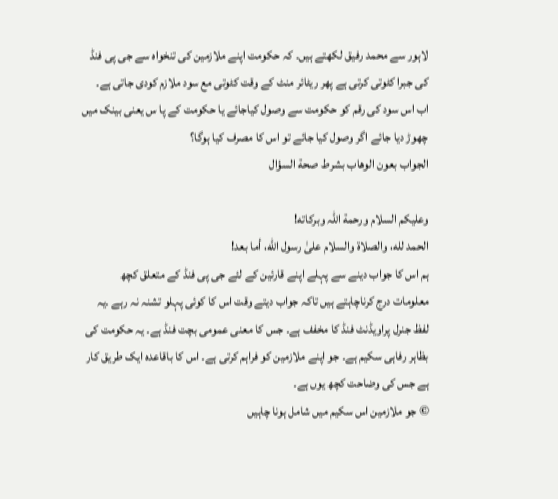لاہور سے محمد رفیق لکھتے ہیں۔ کہ حکومت اپنے ملازمین کی تنخواہ سے جی پی فنڈ کی جبرا کٹوتی کرتی ہے پھر ریٹائر منٹ کے وقت کٹوتی مع سود ملازم کودی جاتی ہے۔ اب اس سود کی رقم کو حکومت سے وصول کیاجائے یا حکومت کے پا س یعنی بینک میں چھوڑ دیا جائے اگر وصول کیا جائے تو اس کا مصرف کیا ہوگا؟
الجواب بعون الوهاب بشرط صحة السؤال

وعلیکم السلام ورحمة اللہ وبرکاته!
الحمد لله، والصلاة والسلام علىٰ رسول الله، أما بعد!
ہم اس کا جواب دینے سے پہلے اپنے قارئین کے لئے جی پی فنڈ کے متعلق کچھ معلومات درج کرناچاہتے ہیں تاکہ جواب دیتے وقت اس کا کوئی پہلو تشنہ نہ رہے ۔یہ لفظ جنرل پراویڈنٹ فنڈ کا مخفف ہے۔ جس کا معنی عمومی بچت فنڈ ہے۔ یہ حکومت کی بظاہر رفاہی سکیم ہے۔ جو اپنے ملازمین کو فراہم کرتی ہے۔ اس کا باقاعدہ ایک طریق کار ہے جس کی وضاحت کچھ یوں ہے۔
© جو ملازمین اس سکیم میں شامل ہونا چاہیں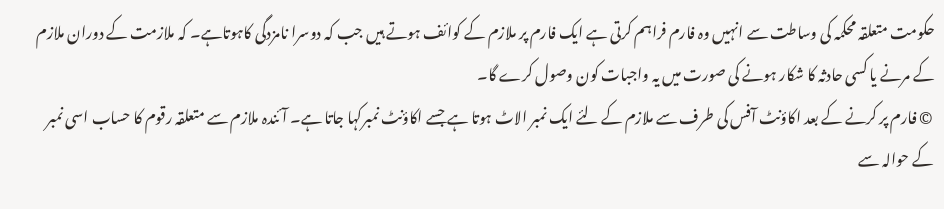حکومت متعلقہ محکمہ کی وساطت سے انہیں وہ فارم فراہم کرتی ہے ایک فارم پر ملازم کے کوائف ہوتے ہیں جب کہ دوسرا نامزدگی کاہوتاہے۔ کہ ملازمت کے دوران ملازم کے مرنے یا کسی حادثہ کا شکار ہونے کی صورت میں یہ واجبات کون وصول کرے گا۔
© فارم پر کرنے کے بعد اکاؤنٹ آفس کی طرف سے ملازم کے لئے ایک نمبر الاٹ ہوتا ہے جسے اکاؤنٹ نمبرکہا جاتا ہے۔ آئندہ ملازم سے متعلقہ رقوم کا حساب اسی نمبر کے حوالہ سے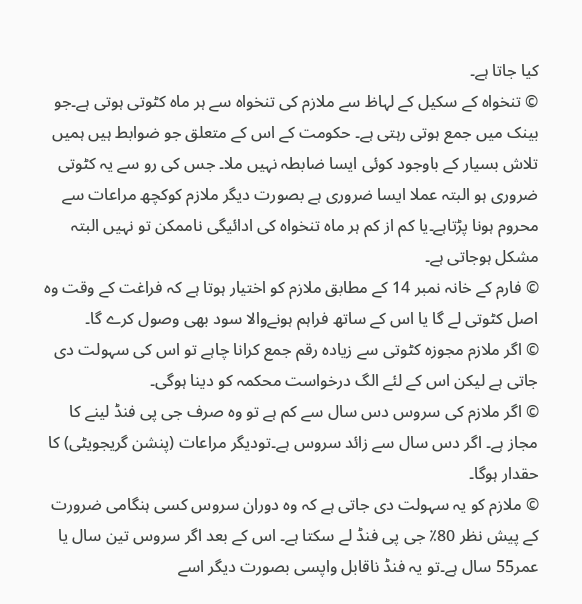کیا جاتا ہے۔
© تنخواہ کے سکیل کے لہاظ سے ملازم کی تنخواہ سے ہر ماہ کٹوتی ہوتی ہے۔جو بینک میں جمع ہوتی رہتی ہے۔ حکومت کے اس کے متعلق جو ضوابط ہیں ہمیں تلاش بسیار کے باوجود کوئی ایسا ضابطہ نہیں ملا۔ جس کی رو سے یہ کٹوتی ضروری ہو البتہ عملا ایسا ضروری ہے بصورت دیگر ملازم کوکچھ مراعات سے محروم ہونا پڑتاہے۔یا کم از کم ہر ماہ تنخواہ کی ادائیگی ناممکن تو نہیں البتہ مشکل ہوجاتی ہے۔
© فارم کے خانہ نمبر 14 کے مطابق ملازم کو اختیار ہوتا ہے کہ فراغت کے وقت وہ اصل کٹوتی لے گا یا اس کے ساتھ فراہم ہونےوالا سود بھی وصول کرے گا۔
© اگر ملازم مجوزہ کٹوتی سے زیادہ رقم جمع کرانا چاہے تو اس کی سہولت دی جاتی ہے لیکن اس کے لئے الگ درخواست محکمہ کو دینا ہوگی۔
© اگر ملازم کی سروس دس سال سے کم ہے تو وہ صرف جی پی فنڈ لینے کا مجاز ہے۔ اگر دس سال سے زائد سروس ہے۔تودیگر مراعات (پنشن گریجویٹی) کا حقدار ہوگا۔
© ملازم کو یہ سہولت دی جاتی ہے کہ وہ دوران سروس کسی ہنگامی ضرورت کے پیش نظر 80٪ جی پی فنڈ لے سکتا ہے۔ اس کے بعد اگر سروس تین سال یا عمر55 سال ہے۔تو یہ فنڈ ناقابل واپسی بصورت دیگر اسے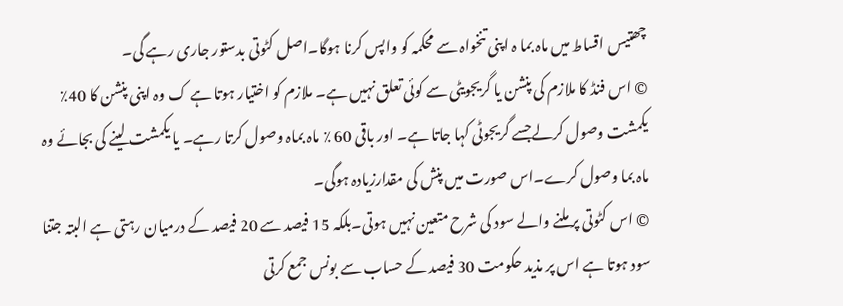چھتیس اقساط میں ماہ بما ہ اپنی تنخواہ سے محکمہ کو واپس کرنا ہوگا۔اصل کٹوتی بدستور جاری رہے گی۔
© اس فنڈ کا ملازم کی پنشن یا گریجویٹی سے کوئی تعلق نہیں ہے۔ ملازم کو اختیار ہوتا ہے ک وہ اپنی پنشن کا 40٪ یکمشت وصول کرلےجسے گریجوٹی کہا جاتا ہے۔ اور باقی 60 ٪ ماہ بماہ وصول کرتا رہے۔ یا یکمشت لینے کی بجائے وہ ماہ بما وصول کرے۔اس صورت میں پنش کی مقدارزیادہ ہوگی۔
© اس کٹوتی پر ملنے والے سود کی شرح متعین نہیں ہوتی۔بلکہ 15 فیصد سے 20 فیصد کے درمیان رہتی ہے البتہ جتنا سود ہوتا ہے اس پر مذید حکومت 30 فیصد کے حساب سے بونس جمع کرتی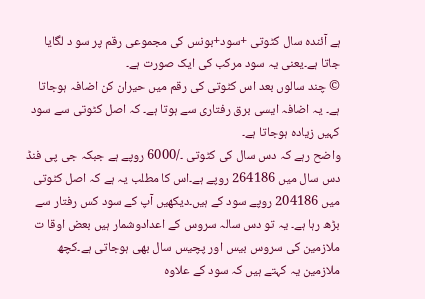ہے آئندہ سال کٹوتی +سود+بونس کی مجموعی رقم پر سو د لگایا جاتا ہے۔یعنی یہ سود مرکب کی ایک صورت ہے۔
© چند سالوں بعد اس کٹوتی کی رقم میں حیران کن اضافہ ہوجاتا ہے۔ یہ اضافہ ایسی برق رفتاری سے ہوتا ہے۔ کہ اصل کٹوتی سے سود کہیں زیادہ ہوجاتا ہے۔
واضح رہے کہ دس سال کی کٹوتی ۔/6000 روپے ہے جبکہ جی پی فنڈ دس سال میں 264186 روپے ہے۔اس کا مطلب یہ ہے کہ اصل کٹوتی میں 204186 روپے سود کے ہیں۔دیکھیں آپ کے سود کس رفتار سے بڑھ رہا ہے۔ یہ تو دس سالہ سروس کے اعدادوشمار ہیں بعض اوقا ت ملازمین کی سروس بیس اور پچیس سال بھی ہوجاتی ہے۔کچھ ملازمین یہ کہتے ہیں کہ سود کے علاوہ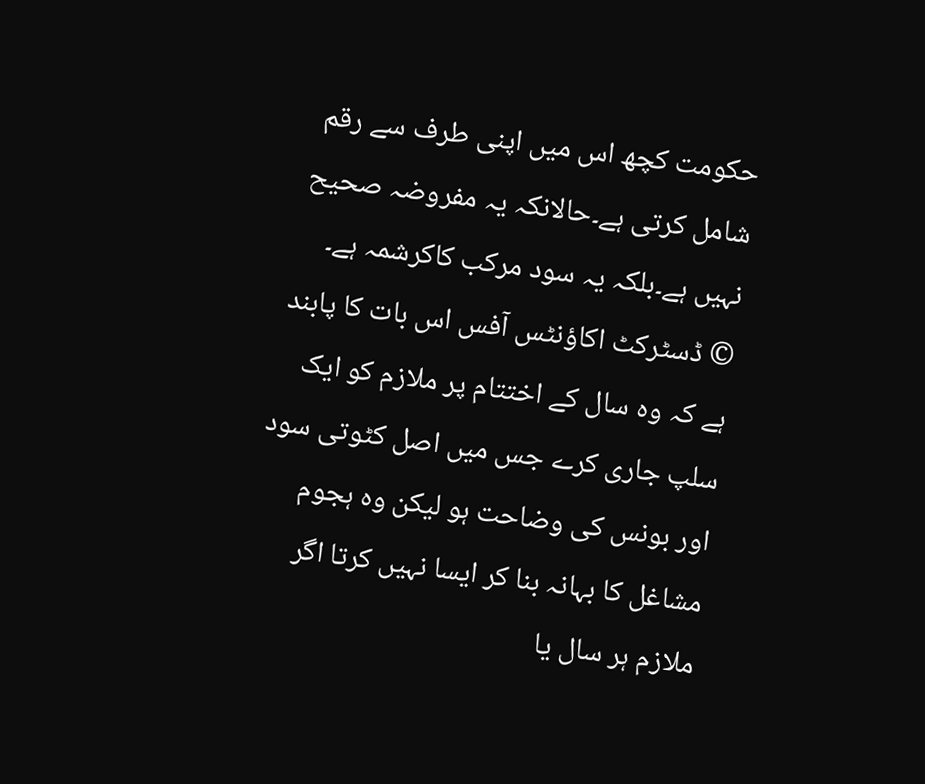حکومت کچھ اس میں اپنی طرف سے رقم شامل کرتی ہے۔حالانکہ یہ مفروضہ صحیح نہیں ہے۔بلکہ یہ سود مرکب کاکرشمہ ہے۔
© ڈسٹرکٹ اکاؤنٹس آفس اس بات کا پابند ہے کہ وہ سال کے اختتام پر ملازم کو ایک سلپ جاری کرے جس میں اصل کٹوتی سود اور بونس کی وضاحت ہو لیکن وہ ہجوم مشاغل کا بہانہ بنا کر ایسا نہیں کرتا اگر ملازم ہر سال یا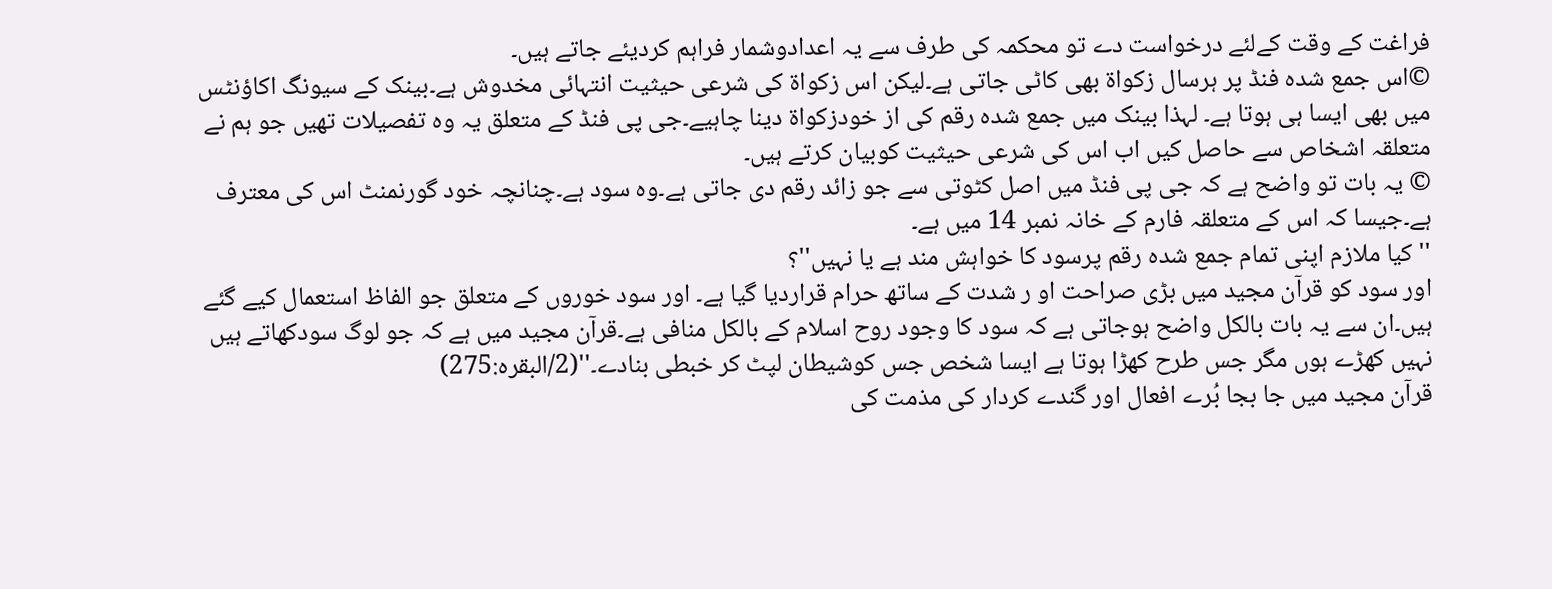فراغت کے وقت کےلئے درخواست دے تو محکمہ کی طرف سے یہ اعدادوشمار فراہم کردیئے جاتے ہیں۔
©اس جمع شدہ فنڈ پر ہرسال زکواۃ بھی کاٹی جاتی ہے۔لیکن اس زکواۃ کی شرعی حیثیت انتہائی مخدوش ہے۔بینک کے سیونگ اکاؤنٹس میں بھی ایسا ہی ہوتا ہے۔ لہذا بینک میں جمع شدہ رقم کی از خودزکواۃ دینا چاہیے۔جی پی فنڈ کے متعلق یہ وہ تفصیلات تھیں جو ہم نے متعلقہ اشخاص سے حاصل کیں اب اس کی شرعی حیثیت کوبیان کرتے ہیں۔
© یہ بات تو واضح ہے کہ جی پی فنڈ میں اصل کٹوتی سے جو زائد رقم دی جاتی ہے۔وہ سود ہے۔چنانچہ خود گورنمنٹ اس کی معترف ہے۔جیسا کہ اس کے متعلقہ فارم کے خانہ نمبر 14 میں ہے۔
''کیا ملازم اپنی تمام جمع شدہ رقم پرسود کا خواہش مند ہے یا نہیں''؟
اور سود کو قرآن مجید میں بڑی صراحت او ر شدت کے ساتھ حرام قراردیا گیا ہے۔ اور سود خوروں کے متعلق جو الفاظ استعمال کیے گئے ہیں۔ان سے یہ بات بالکل واضح ہوجاتی ہے کہ سود کا وجود روح اسلام کے بالکل منافی ہے۔قرآن مجید میں ہے کہ جو لوگ سودکھاتے ہیں نہیں کھڑے ہوں مگر جس طرح کھڑا ہوتا ہے ایسا شخص جس کوشیطان لپٹ کر خبطی بنادے۔''(2/البقرہ:275)
قرآن مجید میں جا بجا بُرے افعال اور گندے کردار کی مذمت کی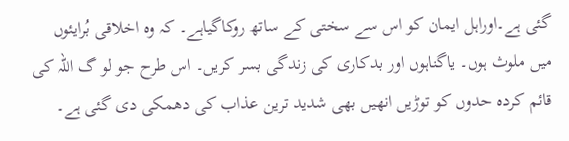گئی ہے۔اوراہل ایمان کو اس سے سختی کے ساتھ روکاگیاہے۔ کہ وہ اخلاقی بُرایئوں میں ملوث ہوں۔ یاگناہوں اور بدکاری کی زندگی بسر کریں۔ اس طرح جو لو گ اللہ کی قائم کردہ حدوں کو توڑیں انھیں بھی شدید ترین عذاب کی دھمکی دی گئی ہے۔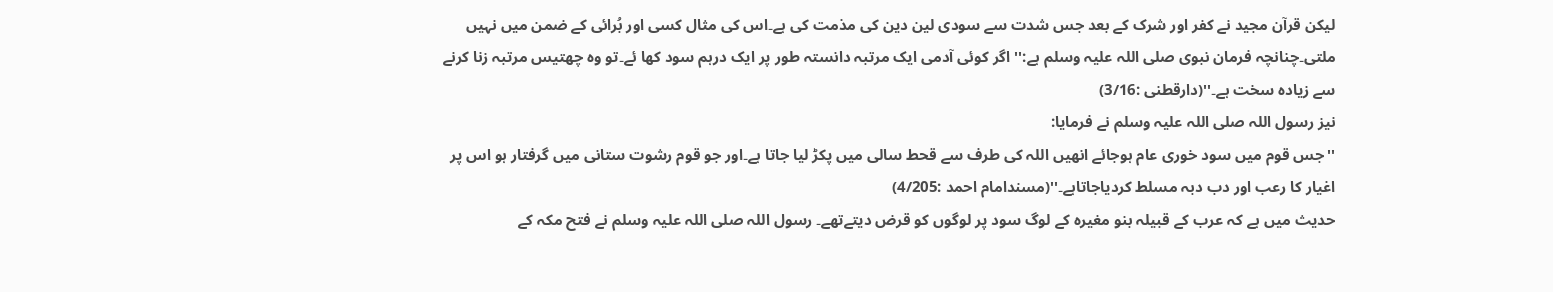لیکن قرآن مجید نے کفر اور شرک کے بعد جس شدت سے سودی لین دین کی مذمت کی ہے۔اس کی مثال کسی اور بُرائی کے ضمن میں نہیں ملتی۔چنانچہ فرمان نبوی صلی اللہ علیہ وسلم ہے:''اگر کوئی آدمی ایک مرتبہ دانستہ طور پر ایک درہم سود کھا ئے۔تو وہ چھتیس مرتبہ زنا کرنے سے زیادہ سخت ہے۔''(دارقطنی :3/16)
نیز رسول اللہ صلی اللہ علیہ وسلم نے فرمایا:
''جس قوم میں سود خوری عام ہوجائے انھیں اللہ کی طرف سے قحط سالی میں پکڑ لیا جاتا ہے۔اور جو قوم رشوت ستانی میں گرفتار ہو اس پر اغیار کا رعب اور دب دبہ مسلط کردیاجاتاہے۔''(مسندامام احمد :4/205)
حدیث میں ہے کہ عرب کے قبیلہ بنو مغیرہ کے لوگ سود پر لوگوں کو قرض دیتےتھے۔ رسول اللہ صلی اللہ علیہ وسلم نے فتح مکہ کے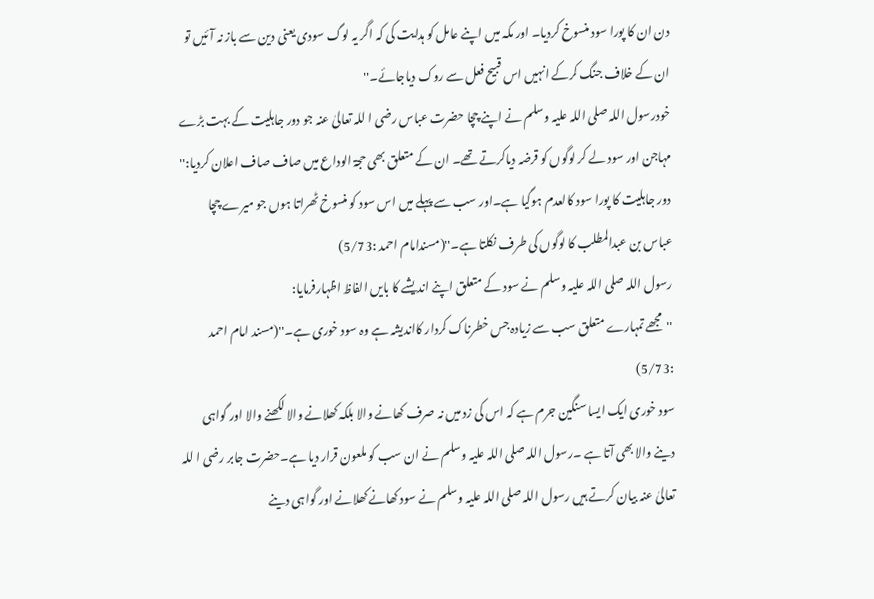دن ان کا پورا سود منسوخ کردیا۔ اور مکہ میں اپنے عامل کو ہدایت کی کہ اگر یہ لوگ سودی یعنی دین سے باز نہ آئیں تو ان کے خلاف جنگ کرکے انہیں اس قبیح فعل سے روک دیاجائے۔''
خودرسول اللہ صلی اللہ علیہ وسلم نے اپنے چچا حضرت عباس رضی ا للہ تعالیٰ عنہ جو دور جاہلیت کے بہت بڑے مہاجن اور سود لے کر لوگوں کو قرضہ دیاکرتے تھے۔ ان کے متعلق بھی حجۃ الوداع میں صاف صاف اعلان کردیا:'' دور جاہلیت کا پورا سود کالعدم ہوگیا ہے۔اور سب سے پہلے میں اس سود کو منسوخ ٹھراتا ہوں جو میرے چچا عباس بن عبدالمطلب کا لوگوں کی طرف نکلتا ہے۔''(مسندامام احمد :5/73)
رسول اللہ صلی اللہ علیہ وسلم نے سود کے متعلق اپنے اندیشے کا بایں الفاظ اظہارفرمایا:
''مجھے تمہارے متعلق سب سے زیادہ جس خطرناک کردار کااندیشہ ہے وہ سود خوری ہے۔''(مسند امام احمد :5/73)
سود خوری ایک ایسا سنگین جرم ہے کہ اس کی زد میں نہ صرف کھانے والا بلکہ کھلانے والا لکھنے والا اور گواہی دینے والا بھی آتا ہے ۔رسول اللہ صلی اللہ علیہ وسلم نے ان سب کو ملعون قرار دیا ہے۔حضرت جابر رضی ا للہ تعالیٰ عنہ بیان کرتے ہیں رسول اللہ صلی اللہ علیہ وسلم نے سود کھانے کھلانے اور گواہی دینے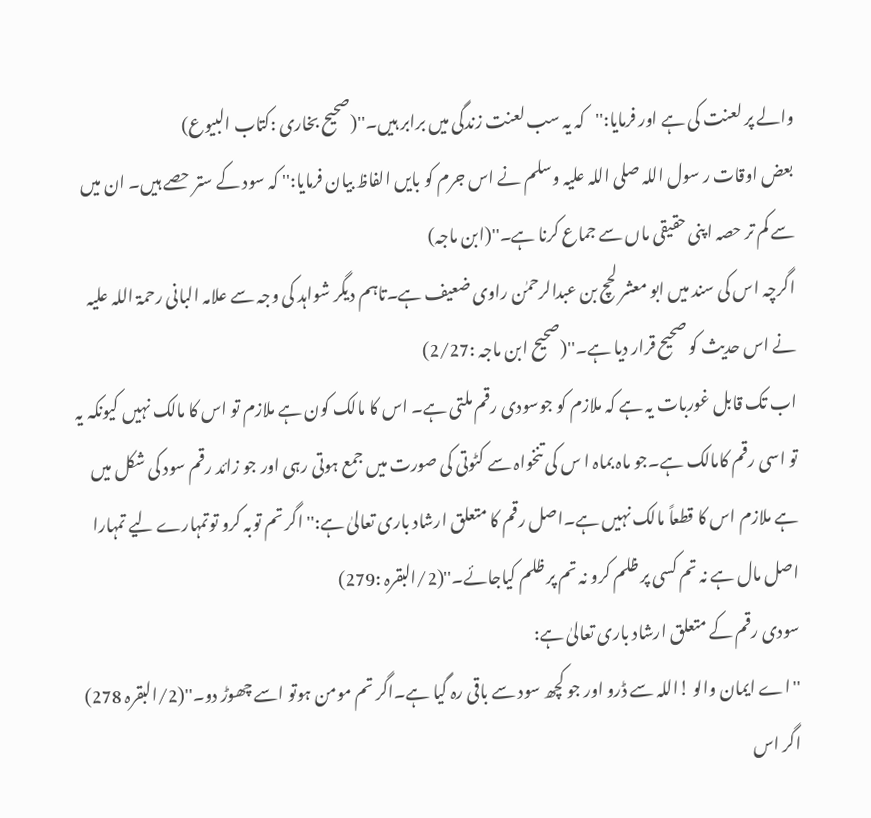والے پر لعنت کی ہے اور فرمایا:''کہ یہ سب لعنت زندگی میں برابر ہیں۔''(صحیح بخاری :کتاب البیوع)
بعض اوقات ر سول اللہ صلی اللہ علیہ وسلم نے اس جرم کو بایں الفاظ بیان فرمایا:'' کہ سود کے ستر حصے ہیں۔ ان میں سے کم تر حصہ اپنی حقیقی ماں سے جماع کرنا ہے۔''(ابن ماجہ)
اگرچہ اس کی سند میں ابو معشر لحچ بن عبدالرحمٰن راوی ضعیف ہے۔تاہم دیگر شواہد کی وجہ سے علامہ البانی رحمۃ اللہ علیہ نے اس حدیث کو صحیح قرار دیا ہے۔''(صحیح ابن ماجہ :2/27)
اب تک قابل غوربات یہ ہے کہ ملازم کو جوسودی رقم ملتی ہے۔ اس کا مالک کون ہے ملازم تو اس کا مالک نہیں کیونکہ یہ تو اسی رقم کامالک ہے۔جو ماہ بماہ ا س کی تنخواہ سے کٹوتی کی صورت میں جمع ہوتی رہی اور جو زائد رقم سود کی شکل میں ہے ملازم اس کا قطعاً مالک نہیں ہے۔اصل رقم کا متعلق ارشاد باری تعالیٰ ہے:'' اگر تم توبہ کرو توتمہارے لیے تمہارا اصل مال ہے نہ تم کسی پر ظلم کرو نہ تم پر ظلم کیاجائے۔''(2/البقرہ :279)
سودی رقم کے متعلق ارشاد باری تعالیٰ ہے:
''اے ایمان والو !اللہ سے ڈرو اور جو کچھ سود سے باقی رہ گیا ہے۔اگر تم مومن ہوتو اسے چھوڑ دو۔''(2/البقرہ 278)
اگر اس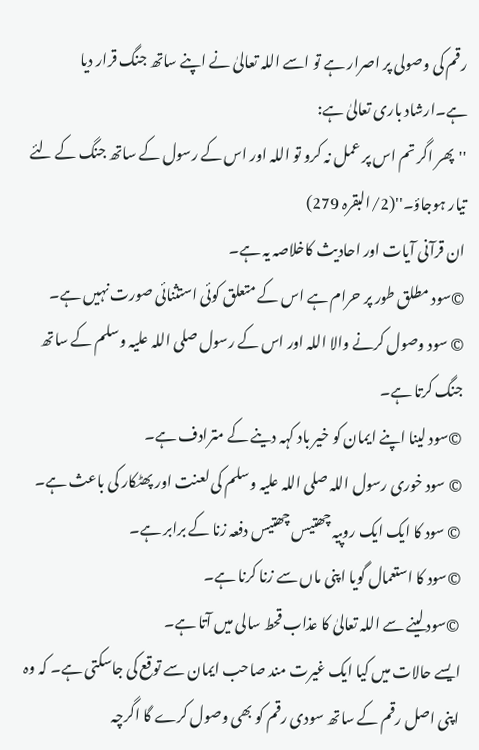رقم کی وصولی پر اصرار ہے تو اسے اللہ تعالیٰ نے اپنے ساتھ جنگ قرار دیا ہے۔ارشاد باری تعالیٰ ہے:
''پھر اگر تم اس پر عمل نہ کرو تو اللہ اور اس کے رسول کے ساتھ جنگ کے لئے تیار ہوجاؤ۔''(2/البقرہ 279)
ان قرآنی آیات اور احادیث کاخلاصہ یہ ہے۔
©سود مطلق طور پر حرام ہے اس کے متعلق کوئی استثنائی صورت نہیں ہے۔
© سود وصول کرنے والا اللہ اور اس کے رسول صلی اللہ علیہ وسلم کے ساتھ جنگ کرتا ہے۔
©سود لینا اپنے ایمان کو خیر باد کہہ دینے کے مترادف ہے۔
© سود خوری رسول اللہ صلی اللہ علیہ وسلم کی لعنت اور پھٹکار کی باعث ہے۔
© سود کا ایک ایک روپیہ چھتیس چھتیس دفعہ زنا کے برابر ہے۔
©سود کا استعمال گویا اپنی ماں سے زنا کرنا ہے۔
©سود لینے سے اللہ تعالیٰ کا عذاب قحط سالی میں آتا ہے۔
ایسے حالات میں کیا ایک غیرت مند صاحب ایمان سے توقع کی جاسکتی ہے۔ کہ وہ اپنی اصل رقم کے ساتھ سودی رقم کو بھی وصول کرے گا اگرچہ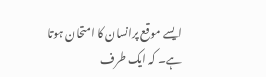ایسے موقع پرانسان کا امتحان ہوتا ہے۔ کہ ایک طرف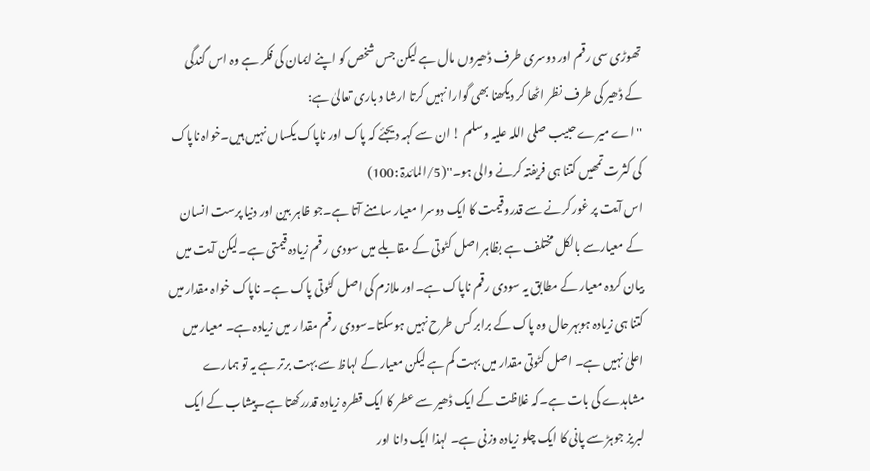تھوڑی سی رقم اور دوسری طرف ڈھیروں مال ہے لیکن جس شخص کو اپنے ایمان کی فکر ہے وہ اس گندگی کے ڈھیر کی طرف نظر اٹھا کر دیکھنا بھی گوارا نہیں کرتا ارشا د باری تعالیٰ ہے:
''اے میرے حبیب صلی اللہ علیہ وسلم ! ان سے کہہ دیجئے کہ پاک اور ناپاک یکساں نہیں ہیں۔خواہ ناپاک کی کثرت تمھیں کتنا ہی فریفتہ کرنے والی ہو۔''(5/المائدۃ :100)
اس آیت پر غور کرنے سے قدروقیمت کا ایک دوسرا معیار سامنے آتا ہے۔جو ظاہر بین اور دنیا پرست انسان کے معیارسے بالکل مختلف ہے بظاہر اصل کٹوتی کے مقابلے میں سودی ر قم زیادہ قیمتی ہے۔لیکن آیت میں بیان کردہ معیار کے مطابق یہ سودی رقم ناپاک ہے۔اور ملازم کی اصل کٹوتی پاک ہے۔ ناپاک خواہ مقدار میں کتنا ہی زیادہ ہوبہرحال وہ پاک کے برابر کس طرح نہیں ہوسکتا۔سودی رقم مقدا ر میں زیادہ ہے۔ معیار میں اعلیٰ نہیں ہے۔ اصل کٹوتی مقدار میں بہت کم ہے لیکن معیار کے لہاظ سے بہت برتر ہے یہ تو ہمارے مشاہدے کی بات ہے۔کہ غلاظت کے ایک ڈھیر سے عطر کا ایک قطرہ زیادہ قدررکھتا ہے۔پیشاب کے ایک لبریز جوہڑ سے پانی کا ایک چلو زیادہ وزنی ہے۔ لہذا ایک دانا اور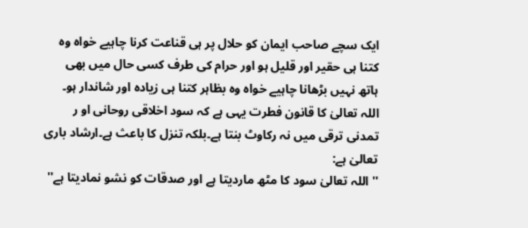ایک سچے صاحب ایمان کو حلال پر ہی قناعت کرنا چاہیے خواہ وہ کتنا ہی حقیر اور قلیل ہو اور حرام کی طرف کسی حال میں بھی ہاتھ نہیں بڑھانا چاہیے خواہ وہ بظاہر کتنا ہی زیادہ اور شاندار ہو۔
اللہ تعالیٰ کا قانون فطرت یہی ہے کہ سود اخلاقی روحانی او ر تمدنی ترقی میں نہ رکاوٹ بنتا ہے۔بلکہ تنزل کا باعث ہے۔ارشاد باری تعالیٰ ہے:
''اللہ تعالیٰ سود کا مٹھ ماردیتا ہے اور صدقات کو نشو نمادیتا ہے''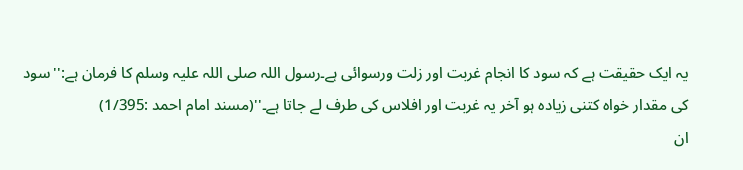یہ ایک حقیقت ہے کہ سود کا انجام غربت اور زلت ورسوائی ہے۔رسول اللہ صلی اللہ علیہ وسلم کا فرمان ہے:''سود کی مقدار خواہ کتنی زیادہ ہو آخر یہ غربت اور افلاس کی طرف لے جاتا ہے۔''(مسند امام احمد :1/395)
ان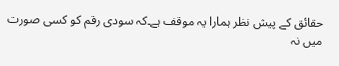حقائق کے پیش نظر ہمارا یہ موقف ہے۔کہ سودی رقم کو کسی صورت میں نہ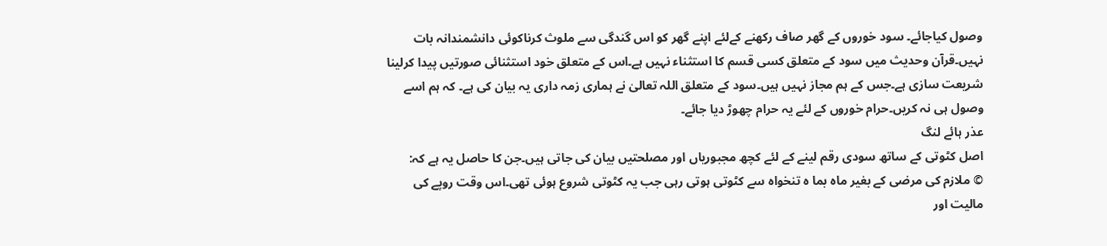وصول کیاجائے۔ سود خوروں کے گھر صاف رکھنے کےلئے اپنے گھر کو اس گندگی سے ملوث کرناکوئی دانشمندانہ بات نہیں۔قرآن وحدیث میں سود کے متعلق کسی قسم کا استثناء نہیں ہے۔اس کے متعلق خود استثنائی صورتیں پیدا کرلینا شریعت سازی ہے۔جس کے ہم مجاز نہیں ہیں۔سود کے متعلق اللہ تعالیٰ نے ہماری زمہ داری یہ بیان کی ہے۔ کہ ہم اسے وصول ہی نہ کریں۔حرام خوروں کے لئے یہ حرام چھوڑ دیا جائے۔
عذر ہائے لنگ
اصل کٹوتی کے ساتھ سودی رقم لینے کے لئے کچھ مجبوریاں اور مصلحتیں بیان کی جاتی ہیں۔جن کا حاصل یہ ہے کہ:
© ملازم کی مرضی کے بغیر ماہ بما ہ تنخواہ سے کٹوتی ہوتی رہی جب یہ کٹوتی شروع ہوئی تھی۔اس وقت روپے کی مالیت اور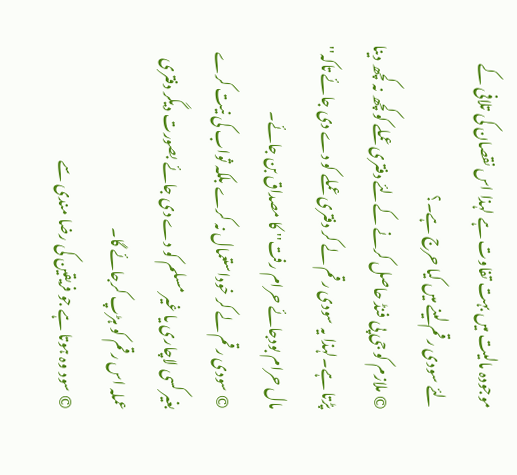موجودہ مالیت میں بہت تفاوت ہے لہذا اس نقصان کی تلافی کے لئے سودی رقم لینے میں کیا حرج ہے۔؟
© ملازم کو جی پی فنڈ حاصل کرنے کےلئے دفتری عملے کوکچھ نہ کچھ دینا پڑتا ہے۔لہذا یہ سودی رقم لے کر دفتری عملے کو دے دی جائے تاکہ'' مال حرام بودجائے حرام رفت'' کا مصداق بن جائے۔
© سودی رقم لے کر خوداستعمال نہ کرے بلکہ ثواب کی نیت کرے بغیر کسی لاچاری یا غیر مسلم کو دے دی جائے بصورت دیگر دفتری عملہ اس رقم کو ہڑپ کرجائے گا۔
© سود وہ ہوتا ہے جو فریقین کی رضا مندی سے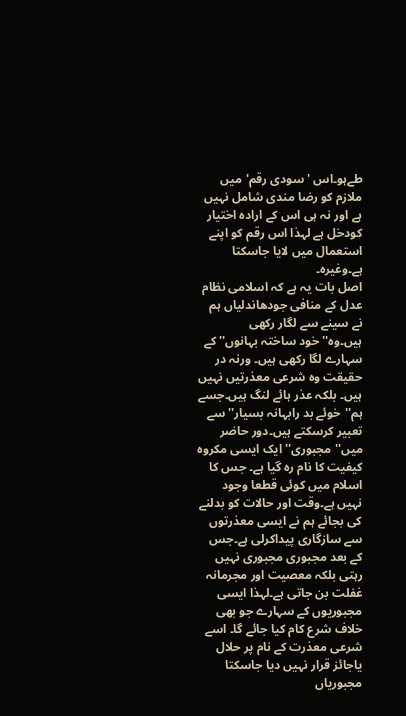طےہو۔اس 'سودی رقم'میں ملازم کو رضا مندی شامل نہیں ہے اور نہ ہی اس کے ارادہ اختیار کودخل ہے لہذا اس رقم کو اپنے استعمال میں لایا جاسکتا ہے۔وغیرہ۔
اصل بات یہ ہے کہ اسلامی نظام عدل کے منافی جودھاندلیاں ہم نے سینے سے لگار رکھی ہیں۔وہ''خود ساختہ بہانوں'' کے سہارے لگا رکھی ہیں۔ ورنہ در حقیقت وہ شرعی معذرتیں نہیں ہیں۔ بلکہ عذر ہائے لنگ ہیں۔جسے ہم''خوئے بد رابہانہ بسیار'' سے تعبیر کرسکتے ہیں۔دور حاضر میں''مجبوری''ایک ایسی مکروہ کیفیت کا نام رہ گیا ہے۔ جس کا اسلام میں کوئی قطعا وجود نہیں ہے۔وقت اور حالات کو بدلنے کی بجائے ہم نے ایسی معذرتوں سے سازگاری پیداکرلی ہے۔جس کے بعد مجبوری مجبوری نہیں رہتی بلکہ معصیت اور مجرمانہ غفلت بن جاتی ہے۔لہذا ایسی مجبوریوں کے سہارے جو بھی خلاف شرع کام کیا جائے گا۔ اسے شرعی معذرت کے نام پر حلال یاجائز قرار نہیں دیا جاسکتا مجبوریاں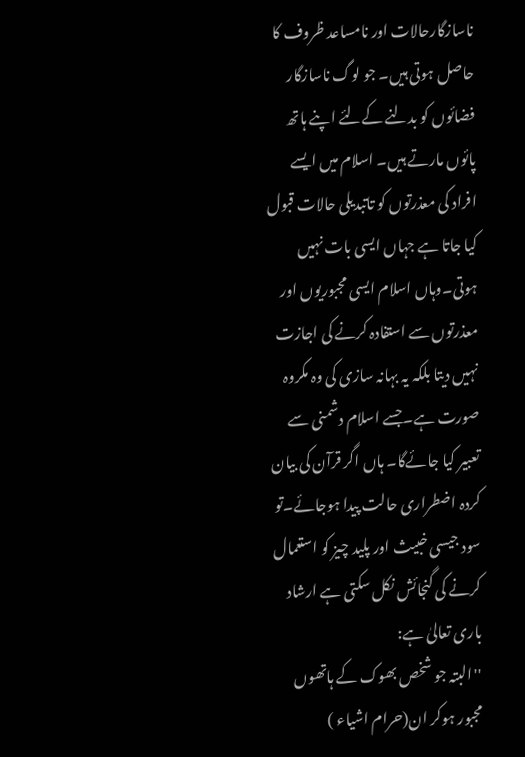ناسازگارحالات اور نامساعد ظروف کا حاصل ہوتی ہیں۔ جو لوگ ناسازگار فضائوں کو بدلنے کےلئے اپنے ہاتھ پائوں مارتے ہیں۔ اسلام میں ایسے افراد کی معذرتوں کو تاتبدیلی حالات قبول کیا جاتا ہے جہاں ایسی بات نہیں ہوتی۔وہاں اسلام ایسی مجبوریوں اور معذرتوں سے استفادہ کرنے کی اجازت نہیں دیتا بلکہ یہ بہانہ سازی کی وہ مکروہ صورت ہے۔جسے اسلام دشمنی سے تعبیر کیا جائےگا۔ ہاں اگر قرآن کی بیان کردہ اضطراری حالت پیدا ہوجائے۔تو سود جیسی خبیث اور پلید چیز کو استعمال کرنے کی گنجائش نکل سکتی ہے ارشاد باری تعالیٰ ہے:
''البتہ جو شخص بھوک کے ہاتھوں مجبور ہوکر ان(حرام اشیاء )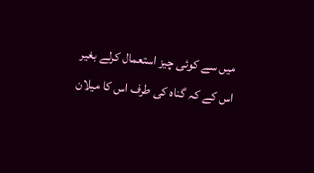میں سے کوئی چیز استعمال کرلے بغیر اس کے کہ گناہ کی طرف اس کا میلان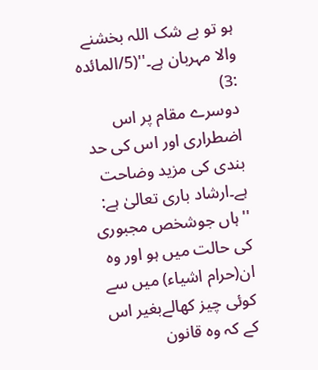ہو تو بے شک اللہ بخشنے والا مہربان ہے۔''(5/المائدہ :3)
دوسرے مقام پر اس اضطراری اور اس کی حد بندی کی مزید وضاحت ہے۔ارشاد باری تعالیٰ ہے:
''ہاں جوشخص مجبوری کی حالت میں ہو اور وہ ان(حرام اشیاء) میں سے کوئی چیز کھالےبغیر اس کے کہ وہ قانون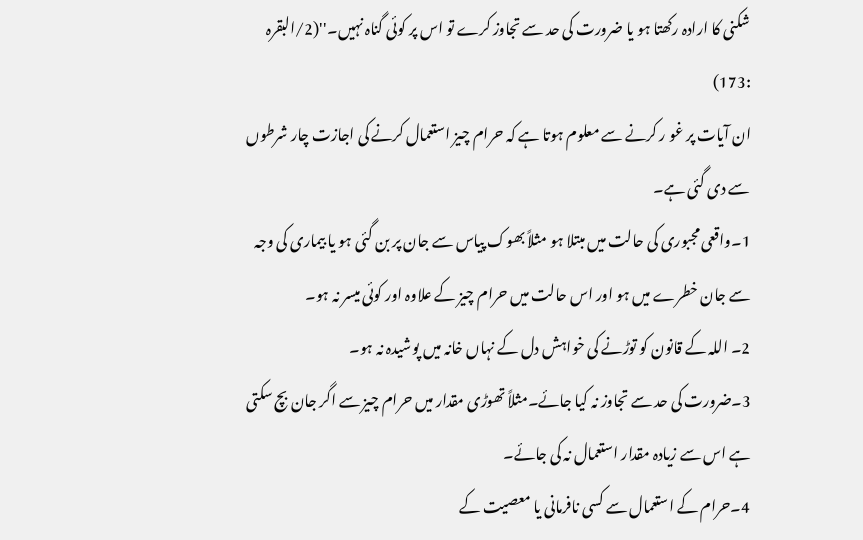شکنی کا ارادہ رکھتا ہو یا ضرورت کی حد سے تجاوز کرے تو اس پر کوئی گناہ نہیں۔''(2/البقرہ :173)
ان آیات پر غو ر کرنے سے معلوم ہوتا ہے کہ حرام چیز استعمال کرنے کی اجازت چار شرطوں سے دی گئی ہے۔
1۔واقعی مجبوری کی حالت میں مبتلا ہو مثلاً بھوک پیاس سے جان پر بن گئی ہو یا بیماری کی وجہ سے جان خطرے میں ہو اور اس حالت میں حرام چیز کے علاوہ اور کوئی میسر نہ ہو۔
2۔ اللہ کے قانون کو توڑنے کی خواہش دل کے نہاں خانہ میں پوشیدہ نہ ہو۔
3۔ضرورت کی حد سے تجاوز نہ کیا جائے۔مثلاً تھوڑی مقدار میں حرام چیز سے اگر جان بچ سکتی ہے اس سے زیادہ مقدار استعمال نہ کی جائے۔
4۔حرام کے استعمال سے کسی نافرمانی یا معصیت کے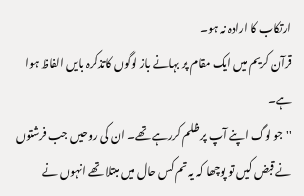ارتکاب کا ارادہ نہ ہو۔
قرآن کریم میں ایک مقام پر بہانے باز لوگوں کاتذکرہ بایں الفاظ ہوا ہے۔
''جو لوگ اپنے آپ پر ظلم کررہے تھے۔ ان کی روحیں جب فرشتوں نے قبض کیں تو پوچھا کہ یہ تم کس حال میں مبتلا تھے انہوں نے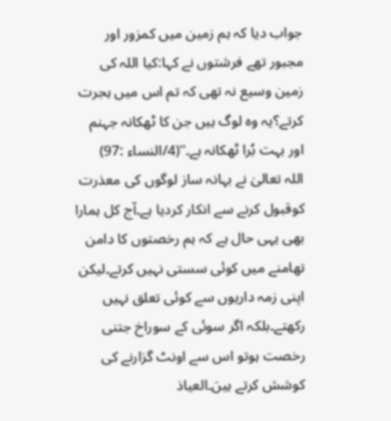جواب دیا کہ ہم زمین میں کمزور اور مجبور تھے فرشتوں نے کہا:کیا اللہ کی زمین وسیع نہ تھی کہ تم اس میں ہجرت کرتے؟یہ وہ لوگ ہیں جن کا ٹھکانہ جہنم اور بہت بُرا ٹھکانہ ہے۔''(4/النساء :97)
اللہ تعالیٰ نے بہانہ ساز لوگوں کی معذرت کوقبول کرنے سے انکار کردیا ہے۔آج کل ہمارا بھی یہی حال ہے کہ ہم رخصتوں کا دامن تھامنے میں کوئی سستی نہیں کرتے۔لیکن اپنی زمہ داریوں سے کوئی تعلق نہیں رکھتے۔بلکہ اگر سوئی کے سوراخ جتنی رخصت ہوتو اس سے اونٹ گزارنے کی کوشش کرتے ہیںَ۔العیاذ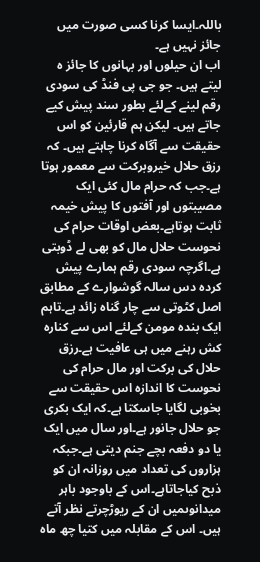باللہ۔ایسا کرنا کسی صورت میں جائز نہیں ہے۔
اب ان حیلوں اور بہانوں کا جائز ہ لیتے ہیں۔ جو جی پی فنڈ کی سودی رقم لینے کےلئے بطور سند پیش کیے جاتے ہیں۔ لیکن ہم قارئین کو اس حقیقت سے آگاہ کرنا چاہتے ہیں۔ کہ رزق حلال خیروبرکت سے معمور ہوتا ہے۔جب کہ حرام مال کئی ایک مصیبتوں اور آفتوں کا پیش خیمہ ثابت ہوتاہے۔بعض اوقات حرام کی نحوست حلال مال کو بھی لے ڈوبتی ہے۔اگرچہ سودی رقم ہمارے پیش کردہ دس سالہ گوشوارے کے مطابق اصل کٹوتی سے چار گناہ زائد ہے۔تاہم ایک بندہ مومن کےلئے اس سے کنارہ کش رہنے میں ہی عافیت ہے۔رزق حلال کی برکت اور مال حرام کی نحوست کا اندازہ اس حقیقت سے بخوبی لگایا جاسکتا ہے۔کہ ایک بکری جو حلال جانور ہے۔اور سال میں ایک یا دو دفعہ بچے جنم دیتی ہے۔جبکہ ہزاروں کی تعداد میں روزانہ ان کو ذبح کیاجاتاہے۔اس کے باوجود باہر میدانوںمیں ان کے ریوڑچرتے نظر آتے ہیں۔ اس کے مقابلہ میں کتیا چھ ماہ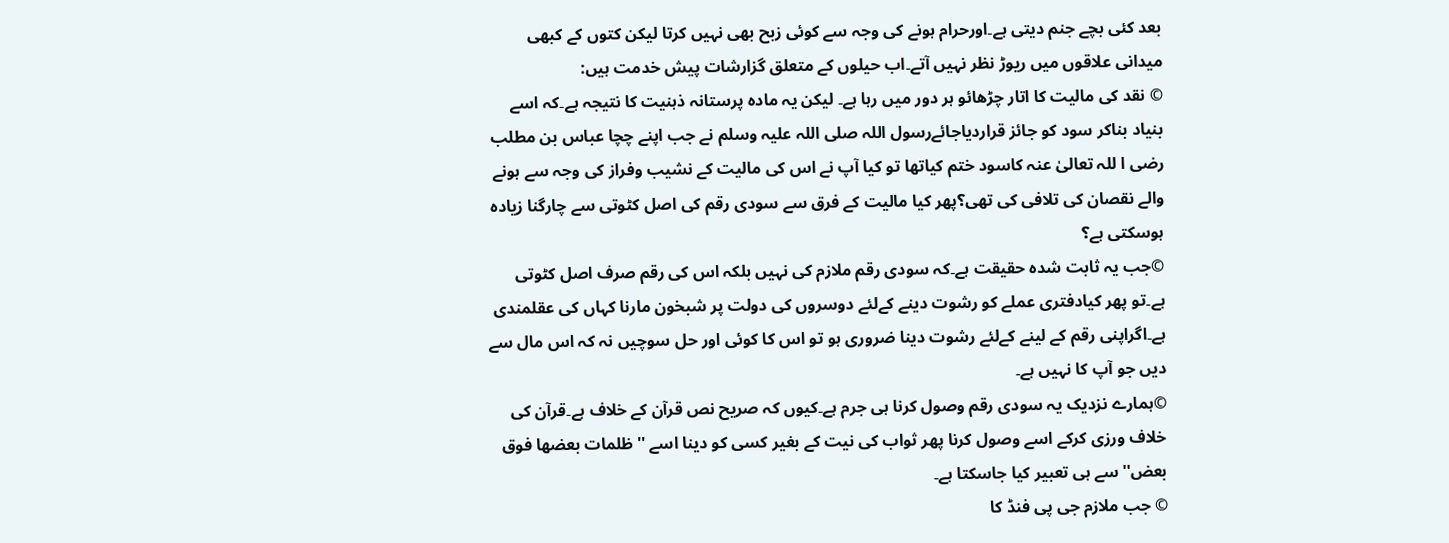بعد کئی بچے جنم دیتی ہے۔اورحرام ہونے کی وجہ سے کوئی زبح بھی نہیں کرتا لیکن کتوں کے کبھی میدانی علاقوں میں ریوڑ نظر نہیں آتے۔اب حیلوں کے متعلق گزارشات پیش خدمت ہیں:
© نقد کی مالیت کا اتار چڑھائو ہر دور میں رہا ہے۔ لیکن یہ مادہ پرستانہ ذہنیت کا نتیجہ ہے۔کہ اسے بنیاد بناکر سود کو جائز قراردیاجائےرسول اللہ صلی اللہ علیہ وسلم نے جب اپنے چچا عباس بن مطلب رضی ا للہ تعالیٰ عنہ کاسود ختم کیاتھا تو کیا آپ نے اس کی مالیت کے نشیب وفراز کی وجہ سے ہونے والے نقصان کی تلافی کی تھی؟پھر کیا مالیت کے فرق سے سودی رقم کی اصل کٹوتی سے چارگنا زیادہ ہوسکتی ہے؟
©جب یہ ثابت شدہ حقیقت ہے۔کہ سودی رقم ملازم کی نہیں بلکہ اس کی رقم صرف اصل کٹوتی ہے۔تو پھر کیادفتری عملے کو رشوت دینے کےلئے دوسروں کی دولت پر شبخون مارنا کہاں کی عقلمندی ہے۔اگراپنی رقم کے لینے کےلئے رشوت دینا ضروری ہو تو اس کا کوئی اور حل سوچیں نہ کہ اس مال سے دیں جو آپ کا نہیں ہے۔
©ہمارے نزدیک یہ سودی رقم وصول کرنا ہی جرم ہے۔کیوں کہ صریح نص قرآن کے خلاف ہے۔قرآن کی خلاف ورزی کرکے اسے وصول کرنا پھر ثواب کی نیت کے بغیر کسی کو دینا اسے '' ظلمات بعضها فوق بعض''سے ہی تعبیر کیا جاسکتا ہے۔
© جب ملازم جی پی فنڈ کا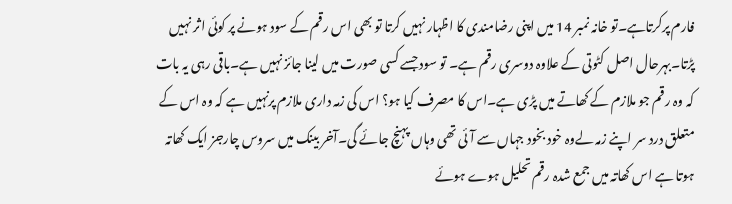فارم پرکرتاہے۔تو خانہ نمبر 14 میں اپنی رضامندی کا اظہار نہیں کرتا تو بھی اس رقم کے سود ہونے پر کوئی اثر نہیں پڑتا۔بہرحال اصل کٹوتی کے علاوہ دوسری رقم ہے۔ تو سود جسے کسی صورت میں لینا جائز نہیں ہے۔باقی رہی یہ بات کہ وہ رقم جو ملازم کے کھاتے میں پڑی ہے۔اس کا مصرف کیا ہو؟ اس کی زمہ داری ملازم پرنہیں ہے کہ وہ اس کے متعلق درد سر اپنے زمہ لےوہ خود بخود جہاں سے آئی تھی وہاں پہنچ جائے گی۔آخر بینک میں سروس چارجز ایک کھاتہ ہوتا ہے اس کھاتہ میں جمع شدہ رقم تحلیل ہوے ہوئے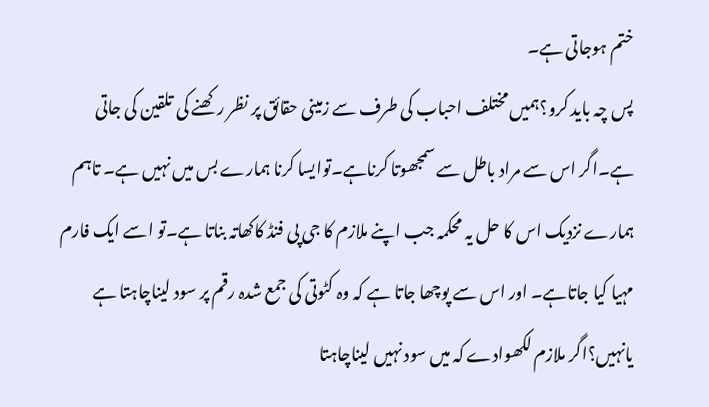ختم ہوجاتی ہے۔
پس چہ باید کرو؟ہمیں مختلف احباب کی طرف سے زمینی حقائق پر نظر رکھنے کی تلقین کی جاتی ہے۔اگر اس سے مراد باطل سے سمجھوتا کرناہے۔توایسا کرنا ہمارے بس میں نہیں ہے۔ تاہم ہمارے نزدیک اس کا حل یہ محکمہ جب اپنے ملازم کا جی پی فنڈ کاکھاتہ بناتا ہے۔تو اسے ایک فارم مہیا کیا جاتاہے۔ اور اس سے پوچھا جاتا ہے کہ وہ کٹوتی کی جمع شدہ رقم پر سود لیناچاہتا ہے یانہیں؟اگر ملازم لکھوادے کہ میں سود نہیں لیناچاہتا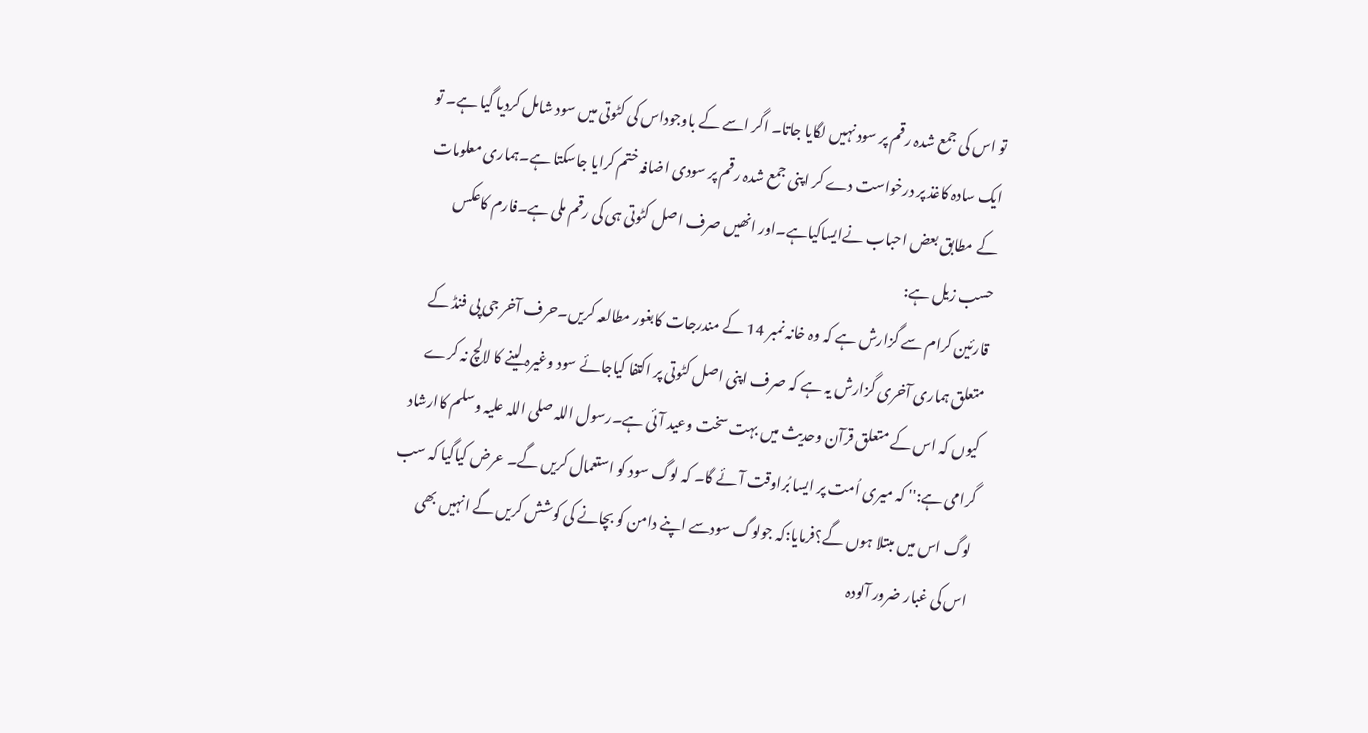تو اس کی جمع شدہ رقم پر سود نہیں لگایا جاتا۔ اگر اسے کے باوجوداس کی کٹوتی میں سود شامل کردیا گیا ہے۔ تو ایک سادہ کاغذ پر درخواست دے کر اپنی جمع شدہ رقم پر سودی اضافہ ختم کرایا جاسکتا ہے۔ہماری معلومات کے مطابق بعض احباب نےایساکیاہے۔اور انھیں صرف اصل کٹوتی ہی کی رقم ملی ہے۔فارم کاعکس حسب زیل ہے:
قارئین کرام سے گزارش ہے کہ وہ خانہ نمبر 14 کے مندرجات کابغور مطالعہ کریں۔حرف آخر جی پی فنڈ کے متعلق ہماری آخری گزارش یہ ہے کہ صرف اپنی اصل کٹوتی پر اکتفا کیاجائے سود وغیرہ لینے کا لالچ نہ کرے کیوں کہ اس کے متعلق قرآن وحدیث میں بہت سخت وعید آئی ہے۔رسول اللہ صلی اللہ علیہ وسلم کاارشاد گرامی ہے:'' کہ میری اُمت پر ایسا بُراوقت آئے گا۔ کہ لوگ سود کو استعمال کریں گے۔ عرض کیاگیا کہ سب لوگ اس میں مبتلا ہوں گے؟فرمایا:کہ جولوگ سودسے اپنے دامن کو بچانے کی کوشش کریں گے انہیں بھی اس کی غبار ضرور آلودہ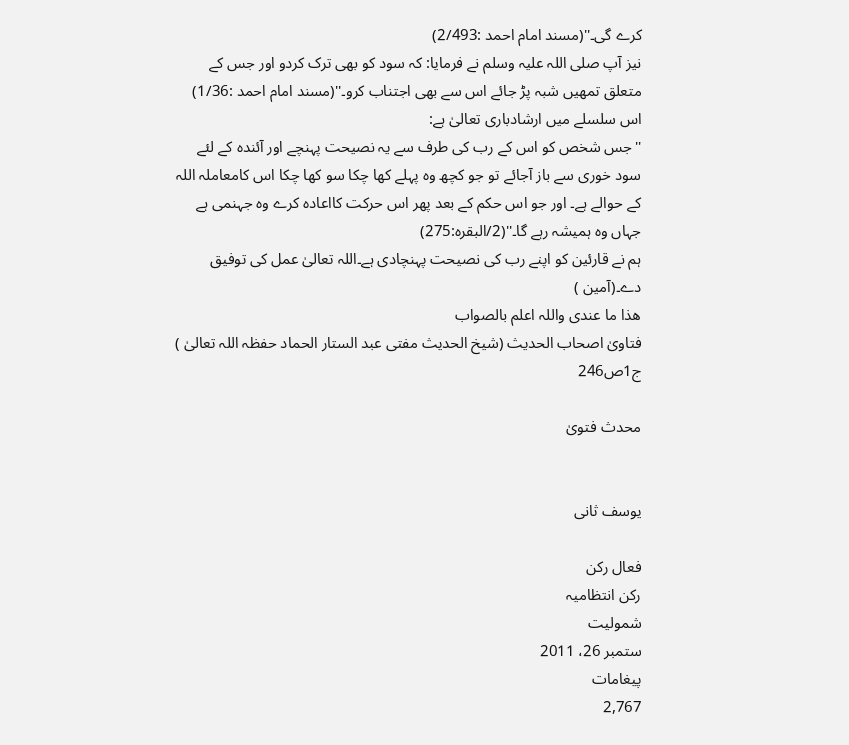کرے گی۔''(مسند امام احمد :2/493)
نیز آپ صلی اللہ علیہ وسلم نے فرمایا: کہ سود کو بھی ترک کردو اور جس کے متعلق تمھیں شبہ پڑ جائے اس سے بھی اجتناب کرو۔''(مسند امام احمد :1/36)
اس سلسلے میں ارشادباری تعالیٰ ہے:
''جس شخص کو اس کے رب کی طرف سے یہ نصیحت پہنچے اور آئندہ کے لئے سود خوری سے باز آجائے تو جو کچھ وہ پہلے کھا چکا سو کھا چکا اس کامعاملہ اللہ کے حوالے ہے۔ اور جو اس حکم کے بعد پھر اس حرکت کااعادہ کرے وہ جہنمی ہے جہاں وہ ہمیشہ رہے گا۔''(2/البقرہ:275)
ہم نے قارئین کو اپنے رب کی نصیحت پہنچادی ہے۔اللہ تعالیٰ عمل کی توفیق دے۔(آمین )
ھذا ما عندی واللہ اعلم بالصواب
فتاویٰ اصحاب الحدیث (شیخ الحدیث مفتی عبد الستار الحماد حفظہ اللہ تعالیٰ )
ج1ص246

محدث فتویٰ


یوسف ثانی

فعال رکن
رکن انتظامیہ
شمولیت
ستمبر 26، 2011
پیغامات
2,767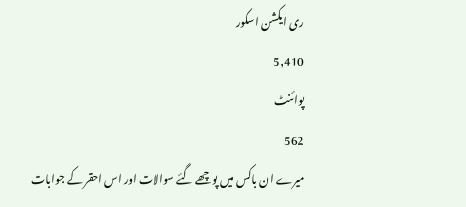ری ایکشن اسکور
5,410
پوائنٹ
562
میرے ان باکس میں پوچھے گئے سوالات اور اس احقر کے جوابات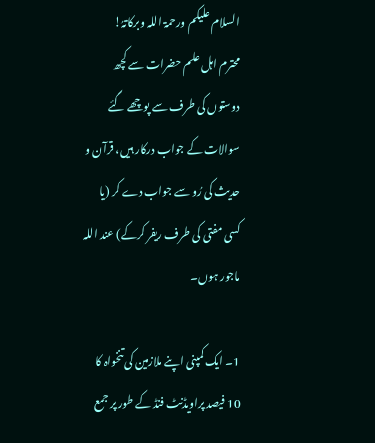السلام علیکم ورحمۃ اللہ وبرکاتہُ!
محترم اہل علم حضرات سے کچھ دوستوں کی طرف سے پوچھے گئے سوالات کے جواب درکار ہیں، قرآن و حدیث کی رُو سے جواب دے کر (یا کسی مفتی کی طرف ریفر کرکے) عند اللہ ماجور ہوں۔

1۔ ایک کمپنی اپنے ملازمین کی تنخواہ کا 10 فیصد پراویڈنٹ فنڈ کے طور پر جمع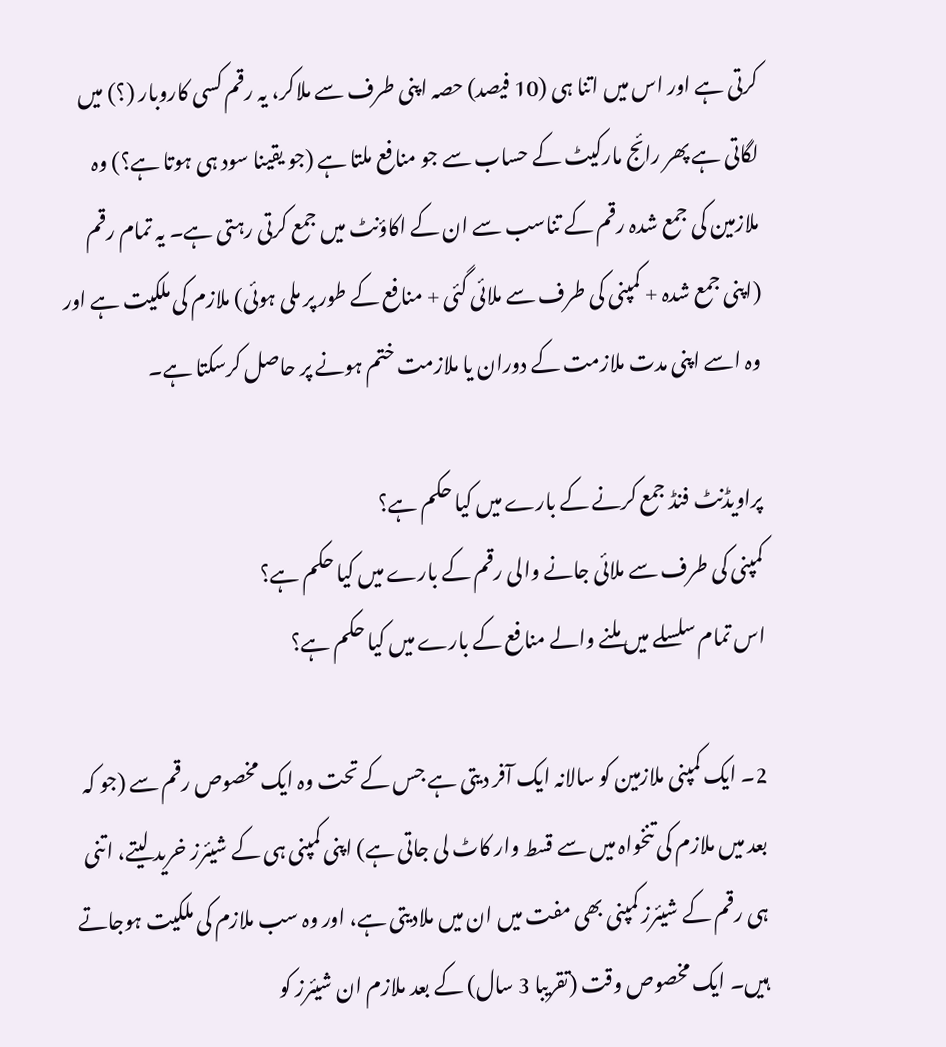کرتی ہے اور اس میں اتنا ہی (10 فیصد) حصہ اپنی طرف سے ملاکر، یہ رقم کسی کاروبار (؟) میں لگاتی ہے پھر رائج مارکیٹ کے حساب سے جو منافع ملتا ہے (جو یقینا سود ہی ہوتا ہے؟) وہ ملازمین کی جمع شدہ رقم کے تناسب سے ان کے اکاؤنٹ میں جمع کرتی رہتی ہے۔ یہ تمام رقم (اپنی جمع شدہ + کمپنی کی طرف سے ملائی گئی + منافع کے طور پر ملی ہوئی) ملازم کی ملکیت ہے اور وہ اسے اپنی مدت ملازمت کے دوران یا ملازمت ختم ہونے پر حاصل کرسکتا ہے۔

پراویڈنٹ فنڈ جمع کرنے کے بارے میں کیا حکم ہے؟
کمپنی کی طرف سے ملائی جانے والی رقم کے بارے میں کیا حکم ہے؟
اس تمام سلسلے میں ملنے والے منافع کے بارے میں کیا حکم ہے؟

2۔ ایک کمپنی ملازمین کو سالانہ ایک آفر دیتی ہے جس کے تحت وہ ایک مخصوص رقم سے (جو کہ بعد میں ملازم کی تنخواہ میں سے قسط وار کاٹ لی جاتی ہے) اپنی کمپنی ہی کے شیئرز خرید لیتے، اتنی ہی رقم کے شیئرز کمپنی بھی مفت میں ان میں ملادیتی ہے، اور وہ سب ملازم کی ملکیت ہوجاتے ہیں۔ ایک مخصوص وقت (تقریبا 3 سال) کے بعد ملازم ان شیئرز کو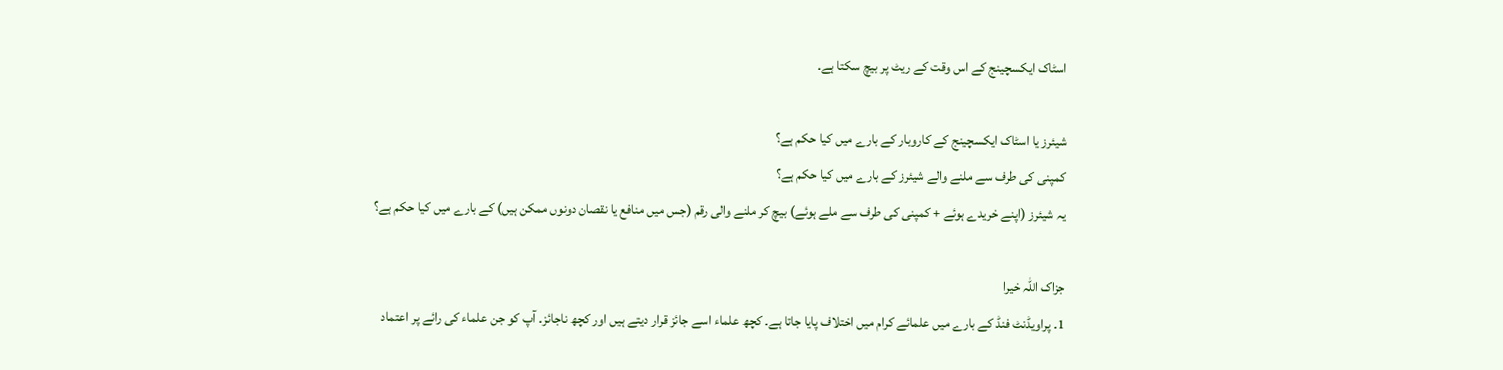اسٹاک ایکسچینج کے اس وقت کے ریٹ پر بیچ سکتا ہے۔

شیئرز یا اسٹاک ایکسچینج کے کاروبار کے بارے میں کیا حکم ہے؟
کمپنی کی طرف سے ملنے والے شیئرز کے بارے میں کیا حکم ہے؟
یہ شیئرز (اپنے خریدے ہوئے + کمپنی کی طرف سے ملے ہوئے) بیچ کر ملنے والی رقم (جس میں منافع یا نقصان دونوں ممکن ہیں) کے بارے میں کیا حکم ہے؟

جزاک اللہ خیرا
1۔ پراویڈنٹ فنڈ کے بارے میں علمائے کرام میں اختلاف پایا جاتا ہے۔ کچھ علماء اسے جائز قرار دیتے ہیں اور کچھ ناجائز۔ آپ کو جن علماء کی رائے پر اعتماد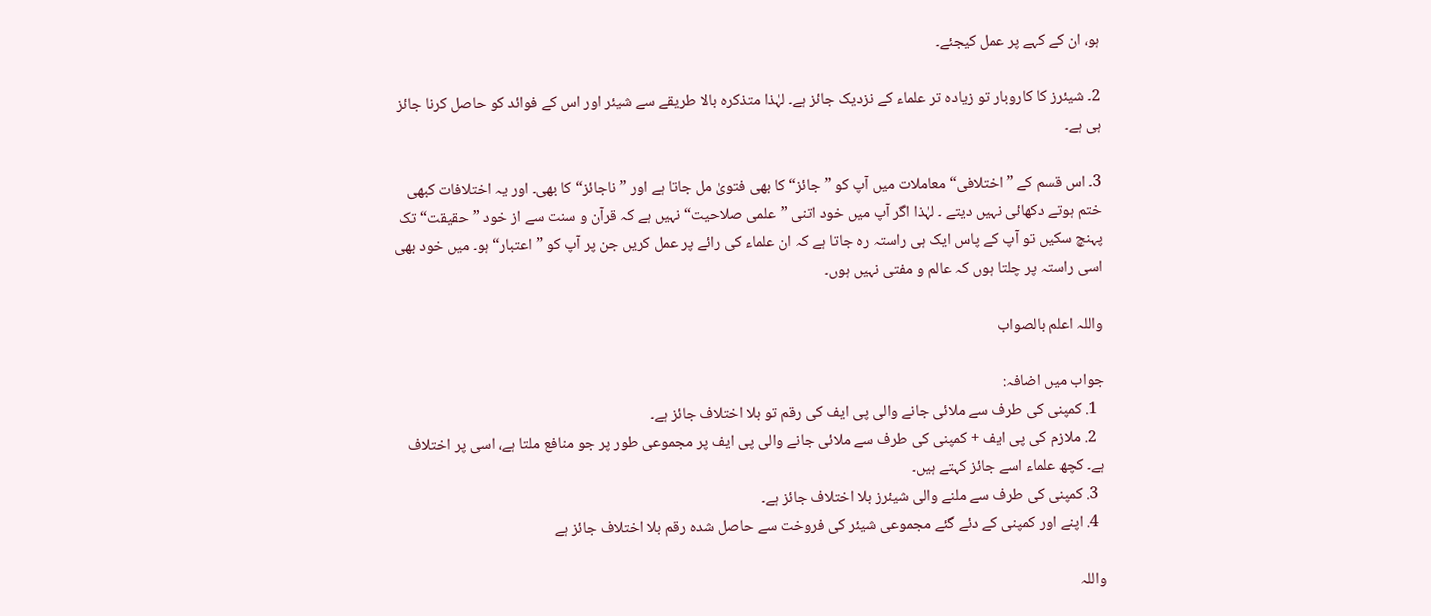ہو، ان کے کہے پر عمل کیجئے۔

2۔ شیئرز کا کاروبار تو زیادہ تر علماء کے نزدیک جائز ہے۔ لہٰذا متذکرہ بالا طریقے سے شیئر اور اس کے فوائد کو حاصل کرنا جائز ہی ہے۔

3۔ اس قسم کے ”اختلافی“ معاملات میں آپ کو ”جائز“ کا بھی فتویٰ مل جاتا ہے اور ”ناجائز“ کا بھی۔ اور یہ اختلافات کبھی ختم ہوتے دکھائی نہیں دیتے ۔ لہٰذا اگر آپ میں خود اتنی ”علمی صلاحیت“ نہیں ہے کہ قرآن و سنت سے از خود ”حقیقت“ تک پہنچ سکیں تو آپ کے پاس ایک ہی راستہ رہ جاتا ہے کہ ان علماء کی رائے پر عمل کریں جن پر آپ کو ”اعتبار“ ہو۔ میں خود بھی اسی راستہ پر چلتا ہوں کہ عالم و مفتی نہیں ہوں۔

واللہ اعلم بالصواب

جواب میں اضافہ:
  1. کمپنی کی طرف سے ملائی جانے والی پی ایف کی رقم تو بلا اختلاف جائز ہے۔
  2. ملازم کی پی ایف + کمپنی کی طرف سے ملائی جانے والی پی ایف پر مجموعی طور پر جو منافع ملتا ہے، اسی پر اختلاف ہے۔ کچھ علماء اسے جائز کہتے ہیں۔
  3. کمپنی کی طرف سے ملنے والی شیئرز بلا اختلاف جائز ہے۔
  4. اپنے اور کمپنی کے دئے گئے مجموعی شیئر کی فروخت سے حاصل شدہ رقم بلا اختلاف جائز ہے

واللہ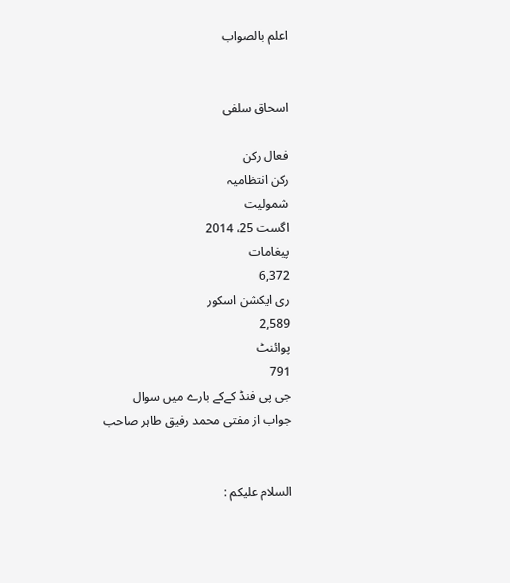اعلم بالصواب


اسحاق سلفی

فعال رکن
رکن انتظامیہ
شمولیت
اگست 25، 2014
پیغامات
6,372
ری ایکشن اسکور
2,589
پوائنٹ
791
جی پی فنڈ کےکے بارے میں سوال
جواب از مفتی محمد رفیق طاہر صاحب


السلام علیکم :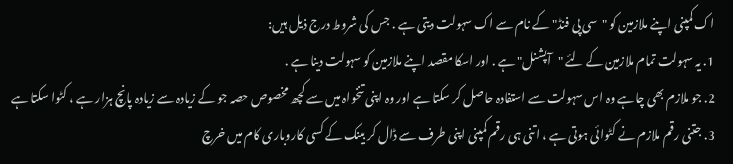اک کمپنی اپنے ملازمین کو "سی پی فنڈ" کے نام سے اک سہولت دیتی ہے . جس کی شروط درج ذیل ہیں:
1. یہ سہولت تمام ملازمین کے لئے "آپشنل" ہے . اور اسکا مقصد اپنے ملازمین کو سہولت دینا ہے .
2. جو ملازم بھی چاہے وہ اس سہولت سے استفادہ حاصل کر سکتا ہے اور وہ اپنی تنخواہ میں سے کچھ مخصوص حصہ جو کے زیادہ سے زیادہ پانچ ہزار ہے ، کٹوا سکتا ہے
3. جتنی رقم ملازم نے کٹوائی ہوتی ہے ، اتنی ہی رقم کمپنی اپنی طرف سے ڈال کر بینک کے کسی کاروباری کام میں خرچ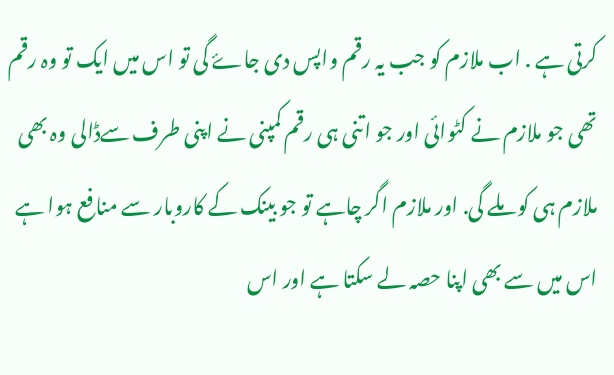کرتی ہے . اب ملازم کو جب یہ رقم واپس دی جاۓ گی تو اس میں ایک تو وہ رقم تھی جو ملازم نے کٹوائی اور جو اتنی ہی رقم کمپنی نے اپنی طرف سےڈالی وہ بھی ملازم ہی کو ملے گی. اور ملازم اگر چاہے تو جو بینک کے کاروبار سے منافع ہوا ہے اس میں سے بھی اپنا حصہ لے سکتا ہے اور اس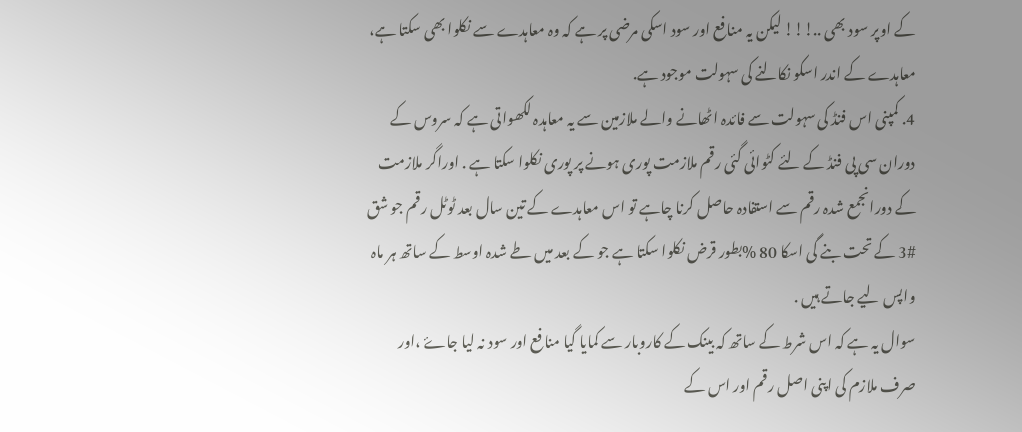کے اوپر سود بھی ..!!! لیکن یہ منافع اور سود اسکی مرضی پر ہے کہ وہ معاہدے سے نکلوا بھی سکتا ہے، معاہدے کے اندر اسکو نکالنے کی سہولت موجود ہے.
4. کمپنی اس فنڈ کی سہولت سے فائدہ اٹھانے والے ملازمین سے یہ معاہدہ لکھواتی ہے کہ سروس کے دوران سی پی فنڈ کے لئے کٹوائی گئی رقم ملازمت پوری ہونے پر پوری نکلوا سکتا ہے . اوراگر ملازمت کے دورانجمع شدہ رقم سے استفادہ حاصل کرنا چاہے تو اس معاہدے کے تین سال بعد ٹوٹل رقم جو شق #3 کے تحت بنے گی اسکا 80 %بطور قرض نکلوا سکتا ہے جو کے بعد میں طے شدہ اوسط کے ساتھ ہر ماہ واپس لیے جاتے ہیں .
سوال یہ ہے کہ اس شرط کے ساتھ کہ بینک کے کاروبار سے کمایا گیا منافع اور سود نہ لیا جاۓ ،اور صرف ملازم کی اپنی اصل رقم اور اس کے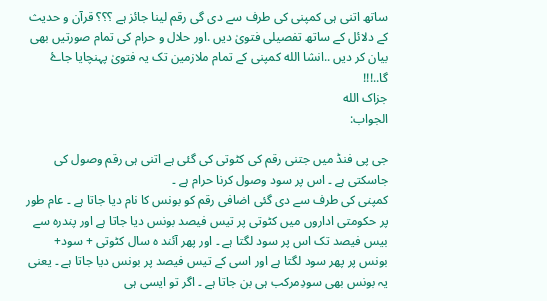ساتھ اتنی ہی کمپنی کی طرف سے دی گی رقم لینا جائز ہے ؟؟؟ قرآن و حدیث کے دلائل کے ساتھ تفصیلی فتویٰ دیں .اور حلال و حرام کی تمام صورتیں بھی بیان کر دیں ..انشا الله کمپنی کے تمام ملازمین تک یہ فتویٰ پہنچایا جاۓ گا..!!!
جزاک الله
الجواب:

جی پی فنڈ میں جتنی رقم کی کٹوتی کی گئی ہے اتنی ہی رقم وصول کی جاسکتی ہے ۔ اس پر سود وصول کرنا حرام ہے ۔
کمپنی کی طرف سے دی گئی اضافی رقم کو بونس کا نام دیا جاتا ہے ۔ عام طور پر حکومتی اداروں میں کٹوتی پر تیس فیصد بونس دیا جاتا ہے اور پندرہ سے بیس فیصد تک اس پر سود لگتا ہے ۔ اور پھر آئند ہ سال کٹوتی + سود+ بونس پر پھر سود لگتا ہے اور اسی کے تیس فیصد پر بونس دیا جاتا ہے ۔ یعنی یہ بونس بھی سودِمرکب ہی بن جاتا ہے ۔ اگر تو ایسی ہی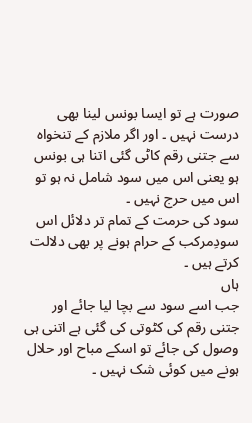صورت ہے تو ایسا بونس لینا بھی درست نہیں ۔ اور اگر ملازم کے تنخواہ سے جتنی رقم کاٹی گئی اتنا ہی بونس ہو یعنی اس میں سود شامل نہ ہو تو اس میں حرج نہیں ۔
سود کی حرمت کے تمام تر دلائل اس سودِمرکب کے حرام ہونے پر بھی دلالت کرتے ہیں ۔
ہاں
جب اسے سود سے بچا لیا جائے اور جتنی رقم کی کٹوتی کی گئی ہے اتنی ہی وصول کی جائے تو اسکے مباح اور حلال ہونے میں کوئی شک نہیں ۔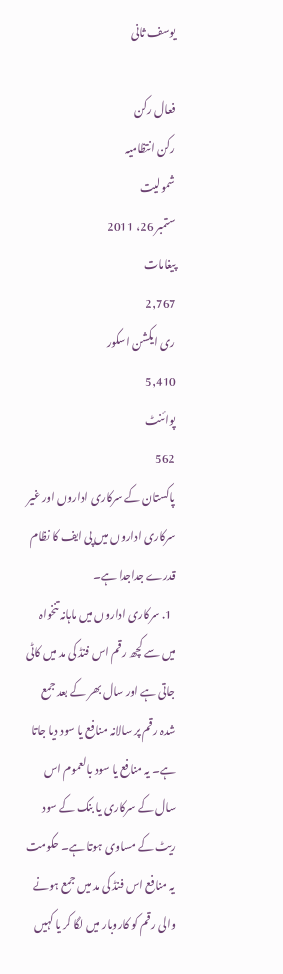یوسف ثانی

فعال رکن
رکن انتظامیہ
شمولیت
ستمبر 26، 2011
پیغامات
2,767
ری ایکشن اسکور
5,410
پوائنٹ
562
پاکستان کے سرکاری اداروں اور غیر سرکاری اداروں میں پی ایف کا نظام قدرے جداجدا ہے۔
  1. سرکاری اداروں میں ماہانہ تنخواہ میں سے کچھ رقم اس فنڈ کی مد میں کاٹی جاتی ہے اور سال بھر کے بعد جمع شدہ رقم پر سالانہ منافع یا سود دیا جاتا ہے۔ یہ منافع یا سود بالعموم اس سال کے سرکاری یا بنک کے سود ریٹ کے مساوی ہوتا ہے۔ حکومت یہ منافع اس فنڈ کی مد میں جمع ہونے والی رقم کو کاروبار میں لگا کر یا کہیں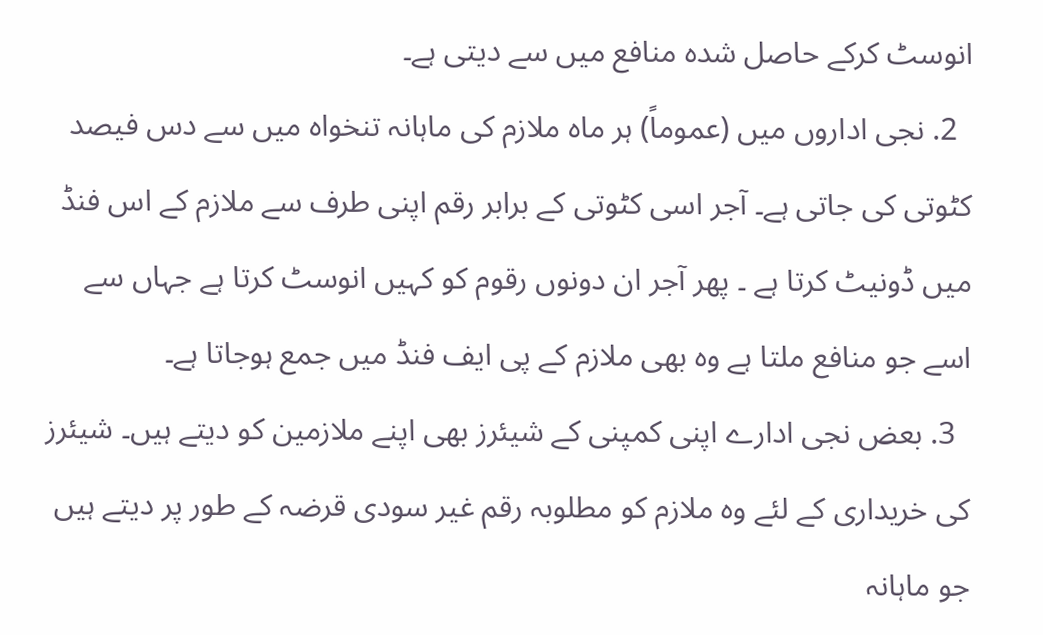انوسٹ کرکے حاصل شدہ منافع میں سے دیتی ہے۔
  2. نجی اداروں میں (عموماً) ہر ماہ ملازم کی ماہانہ تنخواہ میں سے دس فیصد کٹوتی کی جاتی ہے۔ آجر اسی کٹوتی کے برابر رقم اپنی طرف سے ملازم کے اس فنڈ میں ڈونیٹ کرتا ہے ۔ پھر آجر ان دونوں رقوم کو کہیں انوسٹ کرتا ہے جہاں سے اسے جو منافع ملتا ہے وہ بھی ملازم کے پی ایف فنڈ میں جمع ہوجاتا ہے۔
  3. بعض نجی ادارے اپنی کمپنی کے شیئرز بھی اپنے ملازمین کو دیتے ہیں۔ شیئرز کی خریداری کے لئے وہ ملازم کو مطلوبہ رقم غیر سودی قرضہ کے طور پر دیتے ہیں جو ماہانہ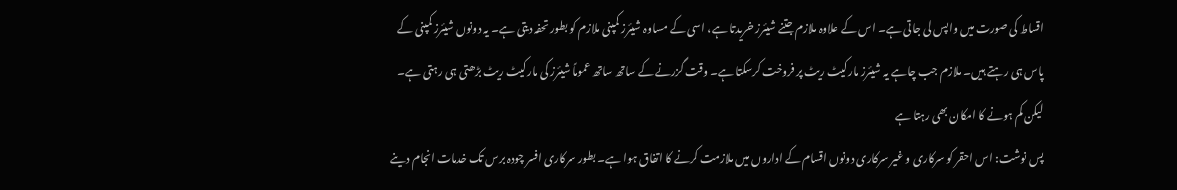اقساط کی صورت میں واپس لی جاتی ہے۔ اس کے علاوہ ملازم جتنے شیئرز خریدتا ہے، اسی کے مساوہ شیئرز کمپنی ملازم کو بطور تحفہ دیتی ہے۔ یہ دونوں شیئرز کمپنی کے پاس ہی رہتے ہیں۔ ملازم جب چاہے یہ شیئرز مارکیٹ ریٹ پر فروخت کرسکتا ہے۔ وقت گزرنے کے ساتھ ساتھ عموماً شیئرز کی مارکیٹ ریٹ بڑھتی ہی رہتی ہے۔ لیکن کم ہونے کا امکان بھی رہتا ہے
پس نوشت: اس احقر کو سرکاری و غیر سرکاری دونوں اقسام کے اداروں میں ملازمت کرنے کا اتفاق ہوا ہے۔ بطور سرکاری افسر چودہ برس تک خدمات انجام دینے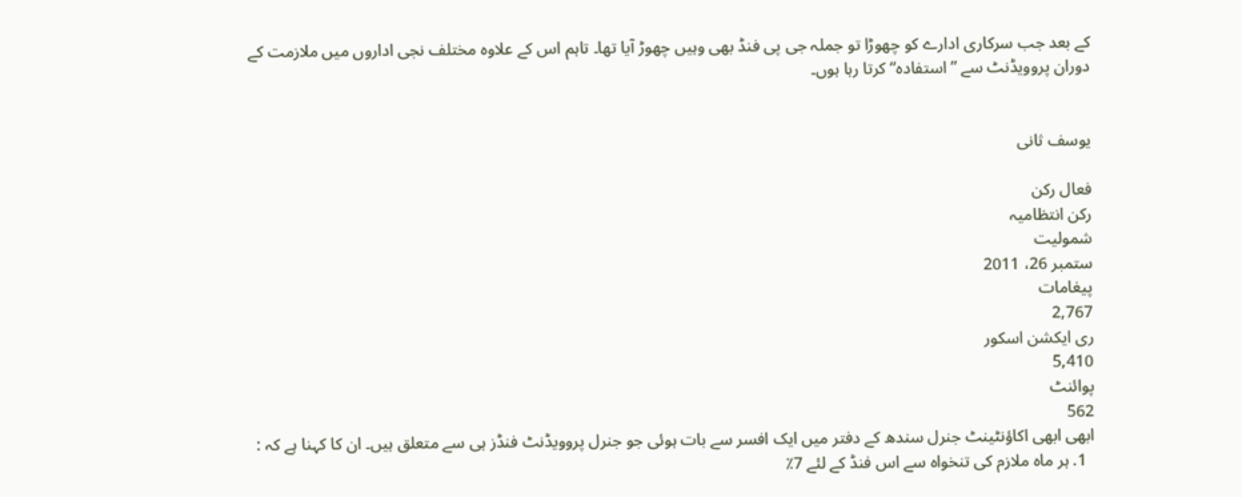کے بعد جب سرکاری ادارے کو چھوڑا تو جملہ جی پی فنڈ بھی وہیں چھوڑ آیا تھا۔ تاہم اس کے علاوہ مختلف نجی اداروں میں ملازمت کے دوران پروویڈنٹ سے ”استفادہ“ کرتا رہا ہوں۔


یوسف ثانی

فعال رکن
رکن انتظامیہ
شمولیت
ستمبر 26، 2011
پیغامات
2,767
ری ایکشن اسکور
5,410
پوائنٹ
562
ابھی ابھی اکاؤنٹینٹ جنرل سندھ کے دفتر میں ایک افسر سے بات ہوئی جو جنرل پروویڈنٹ فنڈز ہی سے متعلق ہیں۔ ان کا کہنا ہے کہ :
  1. ہر ماہ ملازم کی تنخواہ سے اس فنڈ کے لئے 7٪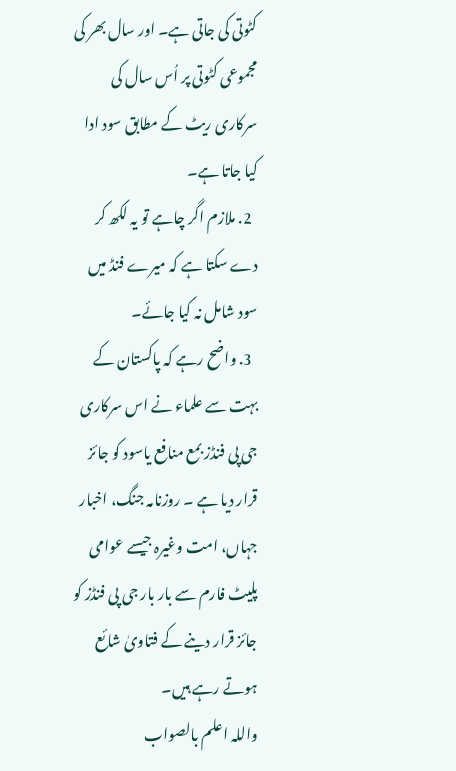کٹوتی کی جاتی ہے۔ اور سال بھر کی مجموعی کٹوتی پر اُس سال کی سرکاری ریٹ کے مطابق سود ادا کیا جاتا ہے۔
  2. ملازم اگر چاہے تو یہ لکھ کر دے سکتا ہے کہ میرے فنڈ میں سود شامل نہ کیا جائے۔
  3. واضح رہے کہ پاکستان کے بہت سے علماء نے اس سرکاری جی پی فنڈز بمع منافع یاسود کو جائز قرار دیا ہے ۔ روزنامہ جنگ، اخبار جہاں، امت وغیرہ جیسے عوامی پلیٹ فارم سے بار بار جی پی فنڈز کو جائز قرار دینے کے فتاویٰ شائع ہوتے رہے ہیں۔
واللہ اعلم بالصواب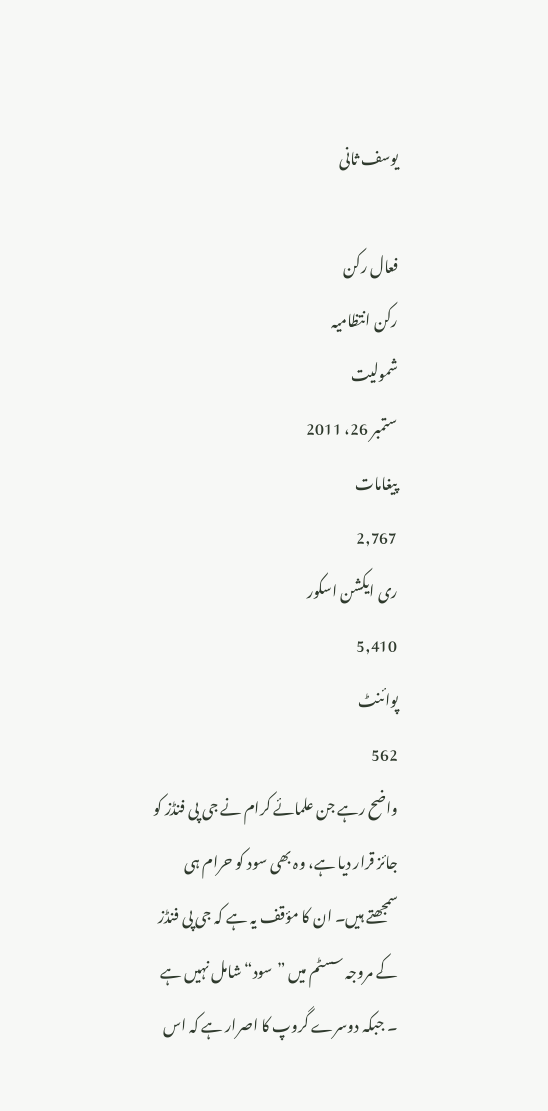یوسف ثانی

فعال رکن
رکن انتظامیہ
شمولیت
ستمبر 26، 2011
پیغامات
2,767
ری ایکشن اسکور
5,410
پوائنٹ
562
واضح رہے جن علمائے کرام نے جی پی فنڈز کو جائز قرار دیا ہے، وہ بھی سود کو حرام ہی سمجھتے ہیں۔ ان کا مؤقف یہ ہے کہ جی پی فنڈز کے مروجہ سسٹم میں ”سود“ شامل نہیں ہے ۔ جبکہ دوسرے گروپ کا اصرار ہے کہ اس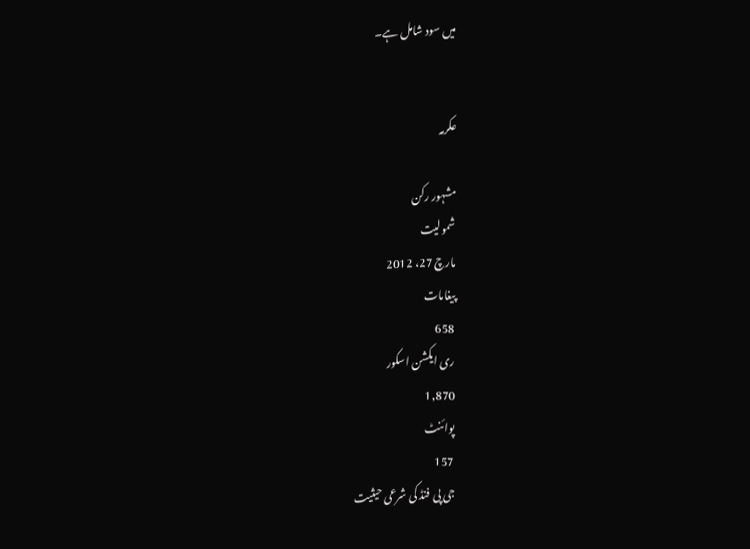میں سود شامل ہے۔


عکرمہ

مشہور رکن
شمولیت
مارچ 27، 2012
پیغامات
658
ری ایکشن اسکور
1,870
پوائنٹ
157
جی پی فنڈ کی شرعی حیثیت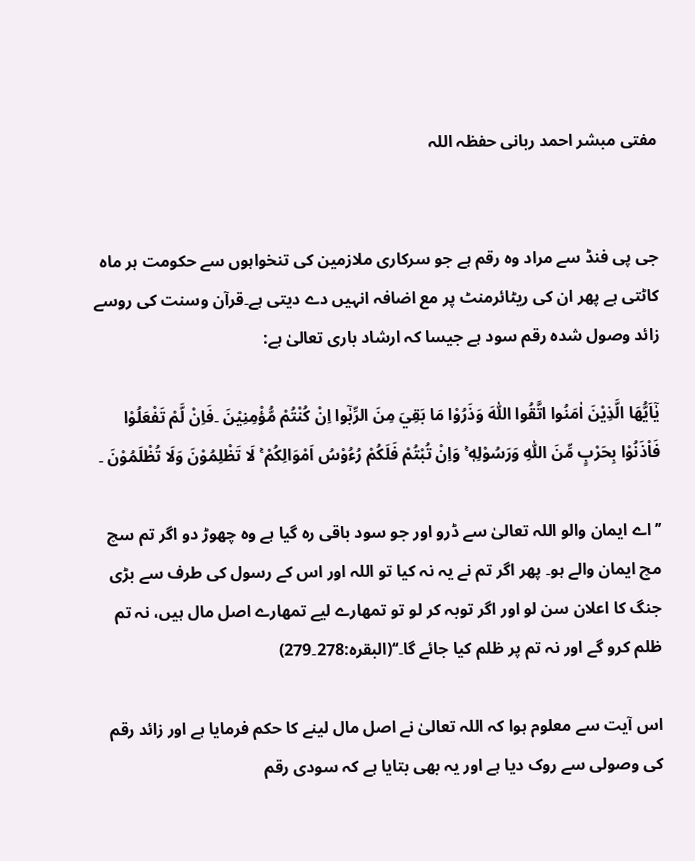مفتی مبشر احمد ربانی حفظہ اللہ


جی پی فنڈ سے مراد وہ رقم ہے جو سرکاری ملازمین کی تنخواہوں سے حکومت ہر ماہ کاٹتی ہے پھر ان کی ریٹائرمنٹ پر مع اضافہ انہیں دے دیتی ہے۔قرآن وسنت کی روسے زائد وصول شدہ رقم سود ہے جیسا کہ ارشاد باری تعالیٰ ہے:

يٰٓاَيُّهَا الَّذِيْنَ اٰمَنُوا اتَّقُوا اللّٰهَ وَذَرُوْا مَا بَقِيَ مِنَ الرِّبٰٓوا اِنْ كُنْتُمْ مُّؤْمِنِيْنَ ۔فَاِنْ لَّمْ تَفْعَلُوْا فَاْذَنُوْا بِحَرْبٍ مِّنَ اللّٰهِ وَرَسُوْلِهٖ ۚ وَاِنْ تُبْتُمْ فَلَكُمْ رُءُوْسُ اَمْوَالِكُمْ ۚ لَا تَظْلِمُوْنَ وَلَا تُظْلَمُوْنَ ۔

’’اے ایمان والو اللہ تعالیٰ سے ڈرو اور جو سود باقی رہ گیا ہے وہ چھوڑ دو اگر تم سچ مچ ایمان والے ہو۔ پھر اگر تم نے یہ نہ کیا تو اللہ اور اس کے رسول کی طرف سے بڑی جنگ کا اعلان سن لو اور اگر توبہ کر لو تو تمھارے لیے تمھارے اصل مال ہیں، نہ تم ظلم کرو گے اور نہ تم پر ظلم کیا جائے گا۔‘‘(البقرہ:278۔279)

اس آیت سے معلوم ہوا کہ اللہ تعالیٰ نے اصل مال لینے کا حکم فرمایا ہے اور زائد رقم کی وصولی سے روک دیا ہے اور یہ بھی بتایا ہے کہ سودی رقم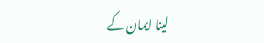لینا ایمان کے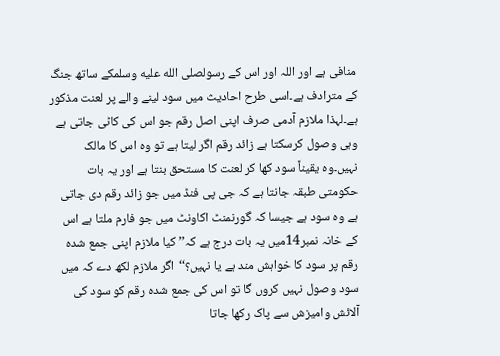منافی ہے اور اللہ اور اس کے رسولصلى الله عليه وسلمکے ساتھ جنگ کے مترادف ہے۔اسی طرح احادیث میں سود لینے والے پر لعنت مذکور ہے۔لہذا ملازم آدمی صرف اپنی اصل رقم جو اس کی کاٹی جاتی ہے وہی وصول کرسکتا ہے زائد رقم اگر لیتا ہے تو وہ اس کا مالک نہیں۔وہ یقیناً سود کھا کر لعنت کا مستحق بنتا ہے اور یہ بات حکومتی طبقہ جانتا ہے کہ جی پی فنڈ میں جو زائد رقم دی جاتی ہے وہ سود ہے جیسا کہ گورنمنٹ اکاونٹ میں جو فارم ملتا ہے اس کے خانہ نمبر14میں یہ بات درج ہے کہ’’کیا ملازم اپنی جمع شدہ رقم پر سود کا خواہش مند ہے یا نہیں؟‘‘اگر ملازم لکھ دے کہ میں سود وصول نہیں کروں گا تو اس کی جمع شدہ رقم کو سود کی آلائش وامیزش سے پاک رکھا جاتا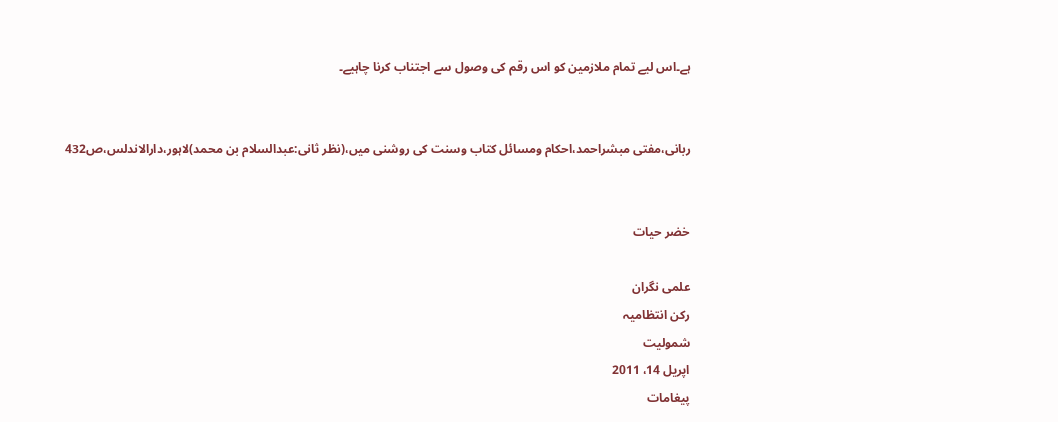ہے۔اس لیے تمام ملازمین کو اس رقم کی وصول سے اجتناب کرنا چاہیے۔


ربانی،مفتی مبشراحمد،احکام ومسائل کتاب وسنت کی روشنی میں،(نظر ثانی:عبدالسلام بن محمد)لاہور،دارالاندلس،ص432


خضر حیات

علمی نگران
رکن انتظامیہ
شمولیت
اپریل 14، 2011
پیغامات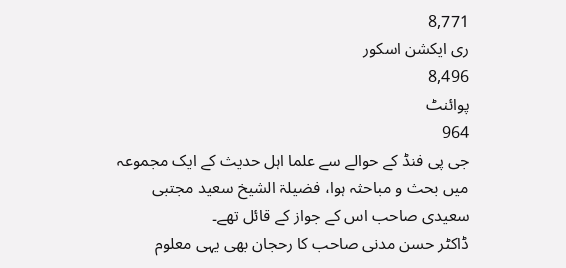8,771
ری ایکشن اسکور
8,496
پوائنٹ
964
جی پی فنڈ کے حوالے سے علما اہل حدیث کے ایک مجموعہ میں بحث و مباحثہ ہوا، فضیلۃ الشیخ سعید مجتبی سعیدی صاحب اس کے جواز کے قائل تھے۔
ڈاکٹر حسن مدنی صاحب کا رحجان بھی یہی معلوم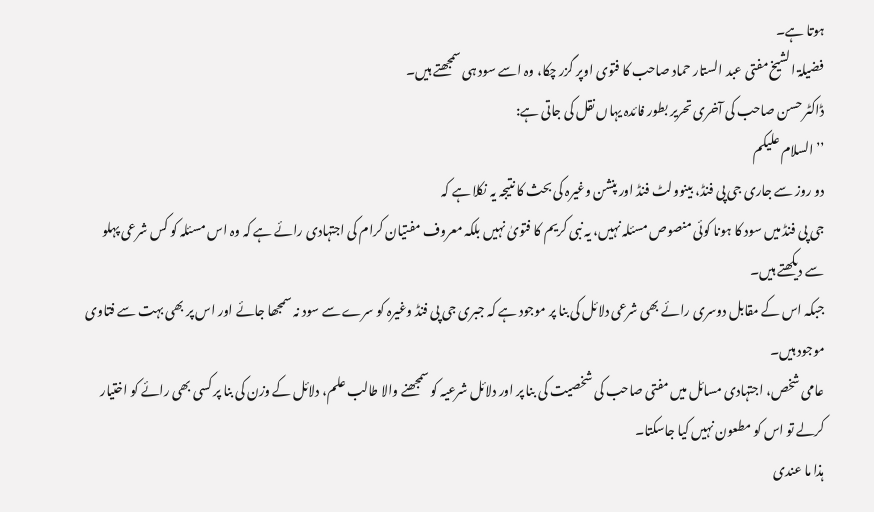ہوتا ہے۔
فضیلۃ الشیخ مفتی عبد الستار حماد صاحب کا فتوی اوپر گزر چکا، وہ اسے سود ہی سمجھتے ہیں۔
ڈاکٹر حسن صاحب کی آخری تحریر بطور فائدہ یہاں نقل کی جاتی ہے:
’’السلام علیکم
دو روز سے جاری جی پی فنڈ، بینوولٹ فنڈ اور پنشن وغیرہ کی بحث کا نتیجہ یہ نکلا ہے کہ
جی پی فنڈ میں سود کا ہونا کوئی منصوص مسئلہ نہیں، یہ نبی کریم کا فتویٰ نہیں بلکہ معروف مفتیان کرام کی اجتہادی رائے ہے کہ وہ اس مسئلہ کو کس شرعی پہلو سے دیکھتے ہیں۔
جبکہ اس کے مقابل دوسری رائے بھی شرعی دلائل کی بنا پر موجود ہے کہ جبری جی پی فنڈ وغیرہ کو سرے سے سود نہ سمجھا جائے اور اس پر بھی بہت سے فتاوی موجود ہیں۔
عامی شخص، اجتہادی مسائل میں مفتی صاحب کی شخصیت کی بنا پر اور دلائل شرعیہ کو سمجھنے والا طالب علم، دلائل کے وزن کی بنا پر کسی بھی رائے کو اختیار کرلے تو اس کو مطعون نہیں کیا جاسکتا۔
ہذا ما عندی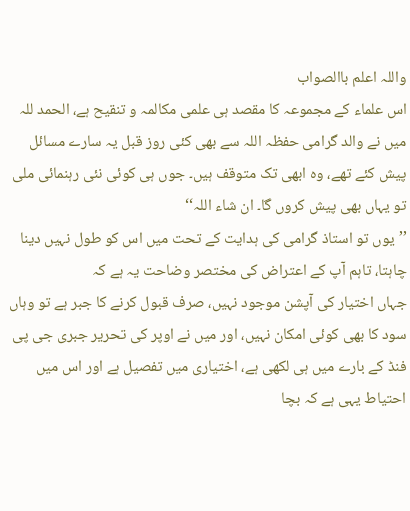واللہ اعلم باالصواب
اس علماء کے مجموعہ کا مقصد ہی علمی مکالمہ و تنقیح ہے، الحمد للہ
میں نے والد گرامی حفظہ اللہ سے بھی کئی روز قبل یہ سارے مسائل پیش کئے تھے، وہ ابھی تک متوقف ہیں۔ جوں ہی کوئی نئی رہنمائی ملی تو یہاں بھی پیش کروں گا۔ ان شاء اللہ‘‘
’’یوں تو استاذ گرامی کی ہدایت کے تحت میں اس کو طول نہیں دینا چاہتا، تاہم آپ کے اعتراض کی مختصر وضاحت یہ ہے کہ
جہاں اختیار کی آپشن موجود نہیں، صرف قبول کرنے کا جبر ہے تو وہاں سود کا بھی کوئی امکان نہیں، اور میں نے اوپر کی تحریر جبری جی پی فنڈ کے بارے میں ہی لکھی ہے، اختیاری میں تفصیل ہے اور اس میں احتیاط یہی ہے کہ بچا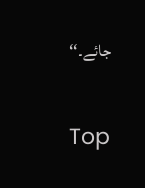جائے۔‘‘

Top